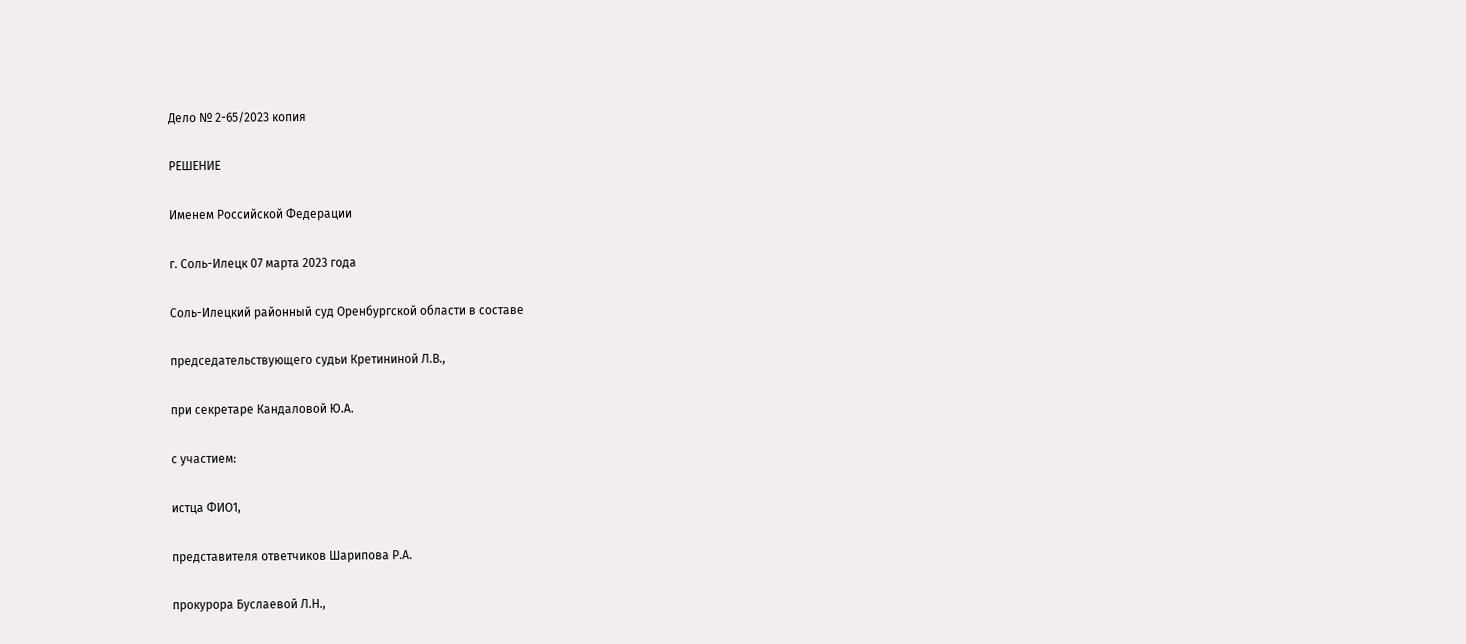Дело № 2-65/2023 копия

РЕШЕНИЕ

Именем Российской Федерации

г. Соль-Илецк 07 марта 2023 года

Соль-Илецкий районный суд Оренбургской области в составе

председательствующего судьи Кретининой Л.В.,

при секретаре Кандаловой Ю.А.

с участием:

истца ФИО1,

представителя ответчиков Шарипова Р.А.

прокурора Буслаевой Л.Н.,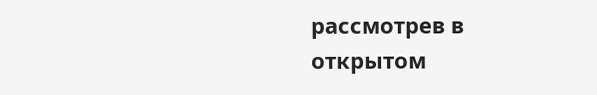рассмотрев в открытом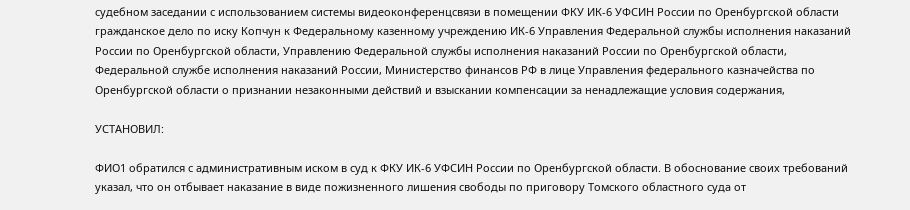судебном заседании с использованием системы видеоконференцсвязи в помещении ФКУ ИК-6 УФСИН России по Оренбургской области гражданское дело по иску Копчун к Федеральному казенному учреждению ИК-6 Управления Федеральной службы исполнения наказаний России по Оренбургской области, Управлению Федеральной службы исполнения наказаний России по Оренбургской области, Федеральной службе исполнения наказаний России, Министерство финансов РФ в лице Управления федерального казначейства по Оренбургской области о признании незаконными действий и взыскании компенсации за ненадлежащие условия содержания,

УСТАНОВИЛ:

ФИО1 обратился с административным иском в суд к ФКУ ИК-6 УФСИН России по Оренбургской области. В обоснование своих требований указал, что он отбывает наказание в виде пожизненного лишения свободы по приговору Томского областного суда от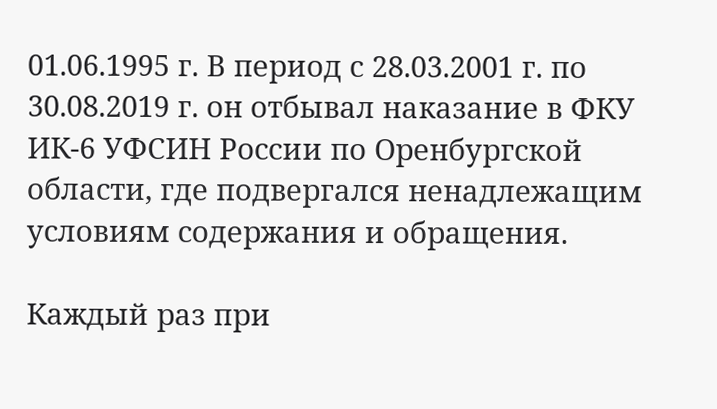01.06.1995 г. В период с 28.03.2001 г. по 30.08.2019 г. он отбывал наказание в ФКУ ИК-6 УФСИН России по Оренбургской области, где подвергался ненадлежащим условиям содержания и обращения.

Каждый раз при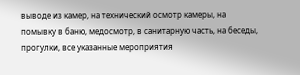выводе из камер, на технический осмотр камеры, на помывку в баню, медосмотр, в санитарную часть, на беседы, прогулки, все указанные мероприятия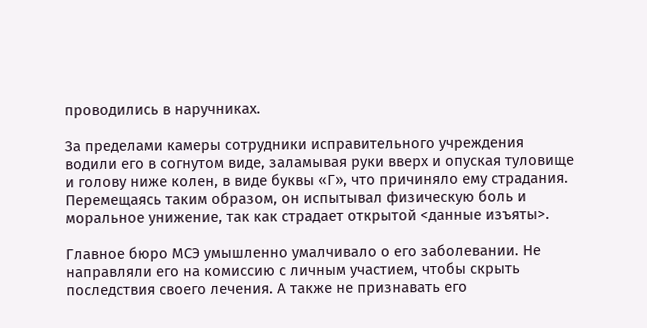проводились в наручниках.

За пределами камеры сотрудники исправительного учреждения водили его в согнутом виде, заламывая руки вверх и опуская туловище и голову ниже колен, в виде буквы «Г», что причиняло ему страдания. Перемещаясь таким образом, он испытывал физическую боль и моральное унижение, так как страдает открытой <данные изъяты>.

Главное бюро МСЭ умышленно умалчивало о его заболевании. Не направляли его на комиссию с личным участием, чтобы скрыть последствия своего лечения. А также не признавать его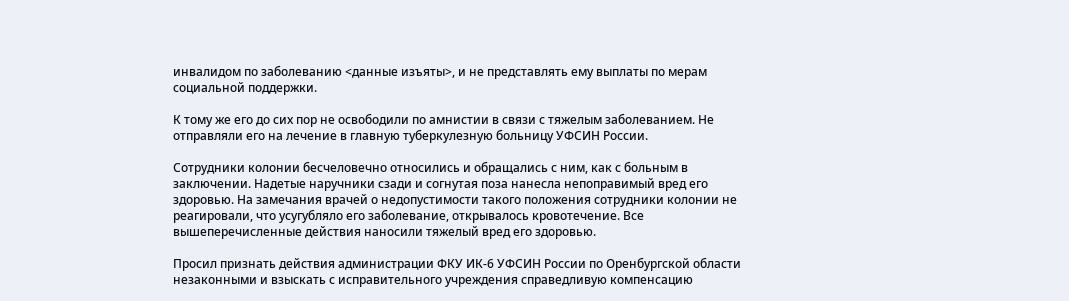инвалидом по заболеванию <данные изъяты>, и не представлять ему выплаты по мерам социальной поддержки.

К тому же его до сих пор не освободили по амнистии в связи с тяжелым заболеванием. Не отправляли его на лечение в главную туберкулезную больницу УФСИН России.

Сотрудники колонии бесчеловечно относились и обращались с ним, как с больным в заключении. Надетые наручники сзади и согнутая поза нанесла непоправимый вред его здоровью. На замечания врачей о недопустимости такого положения сотрудники колонии не реагировали, что усугубляло его заболевание, открывалось кровотечение. Все вышеперечисленные действия наносили тяжелый вред его здоровью.

Просил признать действия администрации ФКУ ИК-6 УФСИН России по Оренбургской области незаконными и взыскать с исправительного учреждения справедливую компенсацию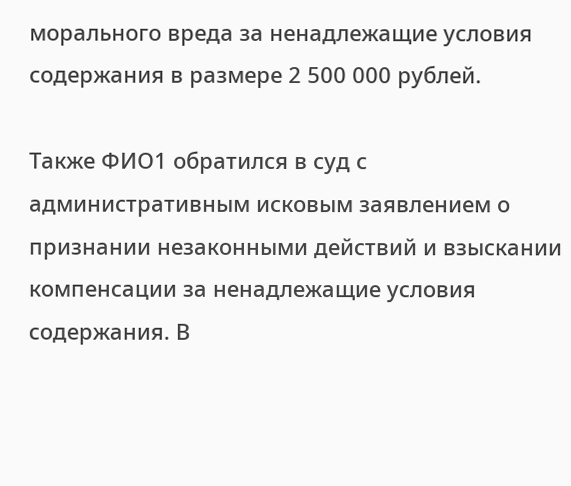морального вреда за ненадлежащие условия содержания в размере 2 500 000 рублей.

Также ФИО1 обратился в суд с административным исковым заявлением о признании незаконными действий и взыскании компенсации за ненадлежащие условия содержания. В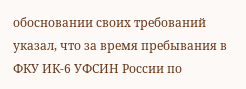обосновании своих требований указал, что за время пребывания в ФКУ ИК-6 УФСИН России по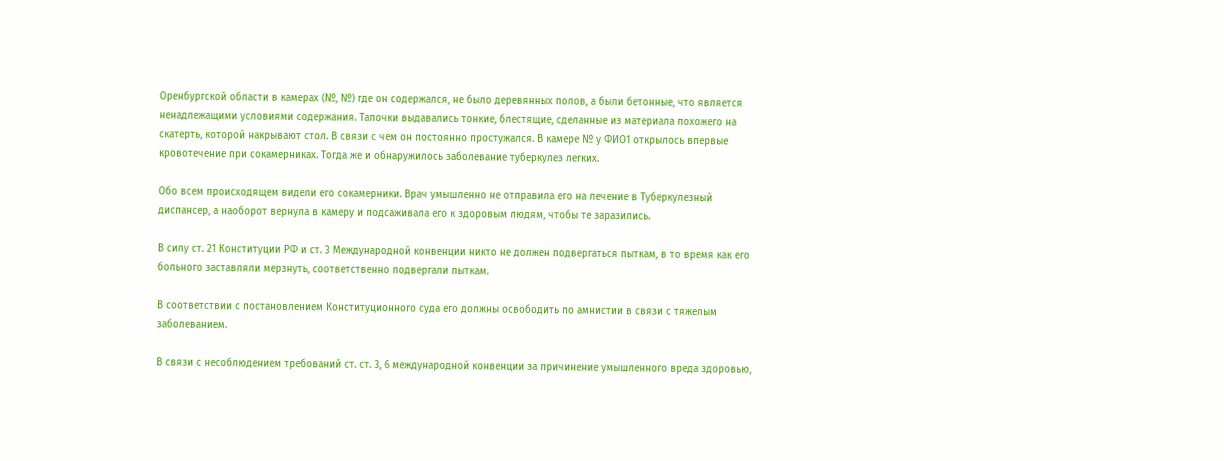Оренбургской области в камерах (№, №) где он содержался, не было деревянных полов, а были бетонные, что является ненадлежащими условиями содержания. Тапочки выдавались тонкие, блестящие, сделанные из материала похожего на скатерть, которой накрывают стол. В связи с чем он постоянно простужался. В камере № у ФИО1 открылось впервые кровотечение при сокамерниках. Тогда же и обнаружилось заболевание туберкулез легких.

Обо всем происходящем видели его сокамерники. Врач умышленно не отправила его на лечение в Туберкулезный диспансер, а наоборот вернула в камеру и подсаживала его к здоровым людям, чтобы те заразились.

В силу ст. 21 Конституции РФ и ст. 3 Международной конвенции никто не должен подвергаться пыткам, в то время как его больного заставляли мерзнуть, соответственно подвергали пыткам.

В соответствии с постановлением Конституционного суда его должны освободить по амнистии в связи с тяжелым заболеванием.

В связи с несоблюдением требований ст. ст. 3, 6 международной конвенции за причинение умышленного вреда здоровью,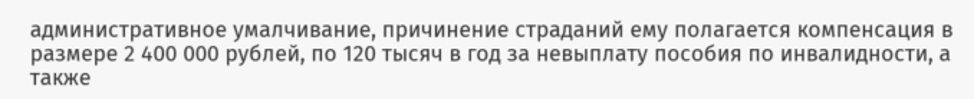административное умалчивание, причинение страданий ему полагается компенсация в размере 2 400 000 рублей, по 120 тысяч в год за невыплату пособия по инвалидности, а также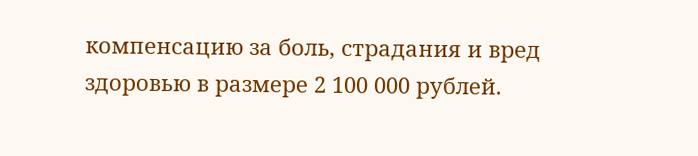компенсацию за боль, страдания и вред здоровью в размере 2 100 000 рублей.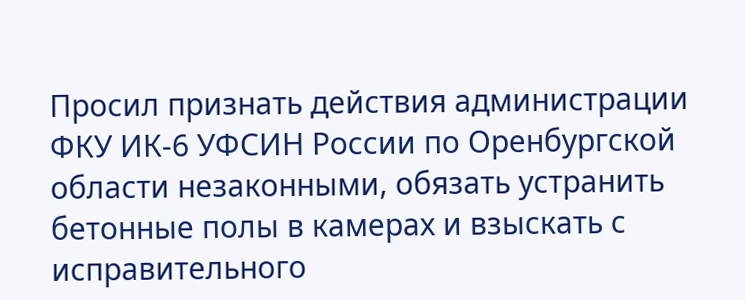Просил признать действия администрации ФКУ ИК-6 УФСИН России по Оренбургской области незаконными, обязать устранить бетонные полы в камерах и взыскать с исправительного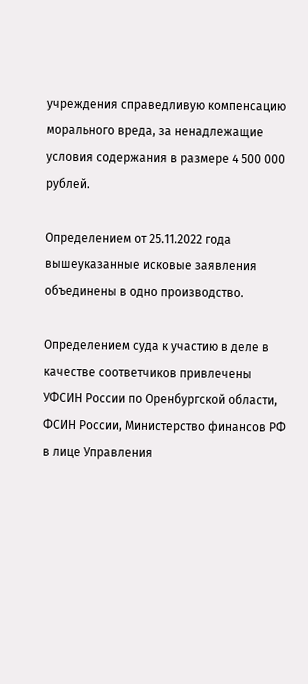учреждения справедливую компенсацию морального вреда, за ненадлежащие условия содержания в размере 4 500 000 рублей.

Определением от 25.11.2022 года вышеуказанные исковые заявления объединены в одно производство.

Определением суда к участию в деле в качестве соответчиков привлечены УФСИН России по Оренбургской области, ФСИН России, Министерство финансов РФ в лице Управления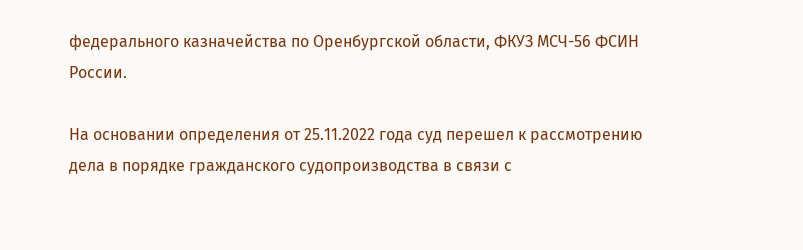федерального казначейства по Оренбургской области, ФКУЗ МСЧ-56 ФСИН России.

На основании определения от 25.11.2022 года суд перешел к рассмотрению дела в порядке гражданского судопроизводства в связи с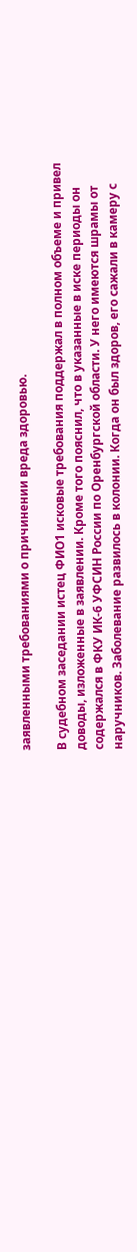заявленными требованиями о причинении вреда здоровью.

В судебном заседании истец ФИО1 исковые требования поддержал в полном объеме и привел доводы, изложенные в заявлении. Кроме того пояснил, что в указанные в иске периоды он содержался в ФКУ ИК-6 УФСИН России по Оренбургской области. У него имеются шрамы от наручников. Заболевание развилось в колонии. Когда он был здоров, его сажали в камеру с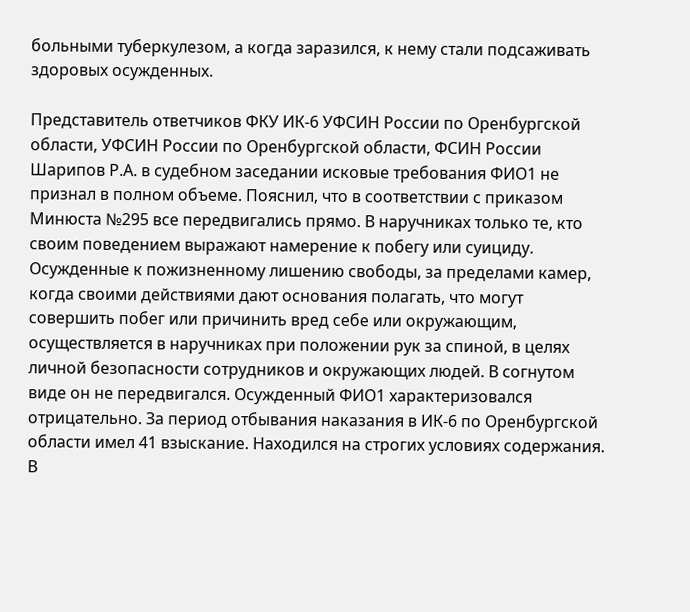больными туберкулезом, а когда заразился, к нему стали подсаживать здоровых осужденных.

Представитель ответчиков ФКУ ИК-6 УФСИН России по Оренбургской области, УФСИН России по Оренбургской области, ФСИН России Шарипов Р.А. в судебном заседании исковые требования ФИО1 не признал в полном объеме. Пояснил, что в соответствии с приказом Минюста №295 все передвигались прямо. В наручниках только те, кто своим поведением выражают намерение к побегу или суициду. Осужденные к пожизненному лишению свободы, за пределами камер, когда своими действиями дают основания полагать, что могут совершить побег или причинить вред себе или окружающим, осуществляется в наручниках при положении рук за спиной, в целях личной безопасности сотрудников и окружающих людей. В согнутом виде он не передвигался. Осужденный ФИО1 характеризовался отрицательно. За период отбывания наказания в ИК-6 по Оренбургской области имел 41 взыскание. Находился на строгих условиях содержания. В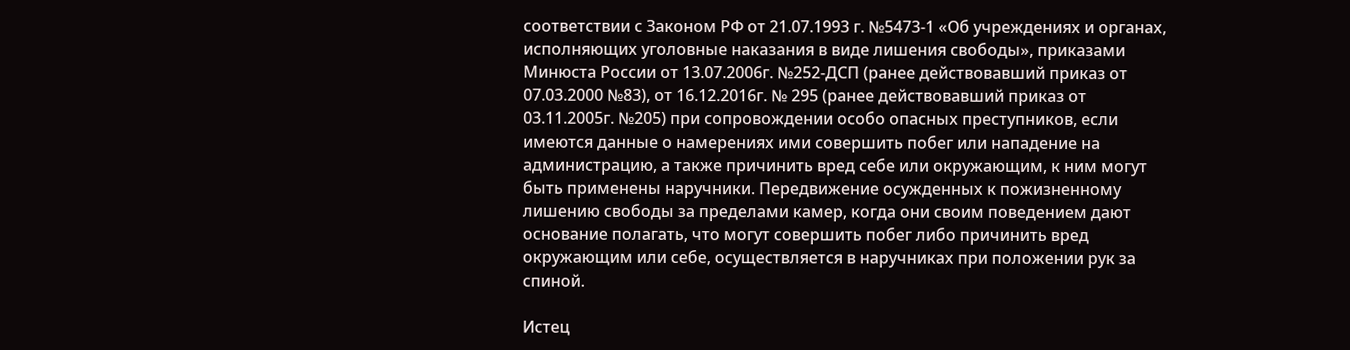соответствии с Законом РФ от 21.07.1993 г. №5473-1 «Об учреждениях и органах, исполняющих уголовные наказания в виде лишения свободы», приказами Минюста России от 13.07.2006г. №252-ДСП (ранее действовавший приказ от 07.03.2000 №83), от 16.12.2016г. № 295 (ранее действовавший приказ от 03.11.2005г. №205) при сопровождении особо опасных преступников, если имеются данные о намерениях ими совершить побег или нападение на администрацию, а также причинить вред себе или окружающим, к ним могут быть применены наручники. Передвижение осужденных к пожизненному лишению свободы за пределами камер, когда они своим поведением дают основание полагать, что могут совершить побег либо причинить вред окружающим или себе, осуществляется в наручниках при положении рук за спиной.

Истец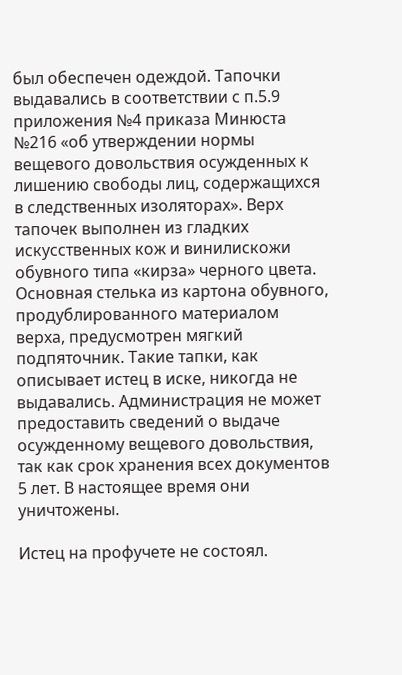был обеспечен одеждой. Тапочки выдавались в соответствии с п.5.9 приложения №4 приказа Минюста №216 «об утверждении нормы вещевого довольствия осужденных к лишению свободы лиц, содержащихся в следственных изоляторах». Верх тапочек выполнен из гладких искусственных кож и винилискожи обувного типа «кирза» черного цвета. Основная стелька из картона обувного, продублированного материалом верха, предусмотрен мягкий подпяточник. Такие тапки, как описывает истец в иске, никогда не выдавались. Администрация не может предоставить сведений о выдаче осужденному вещевого довольствия, так как срок хранения всех документов 5 лет. В настоящее время они уничтожены.

Истец на профучете не состоял.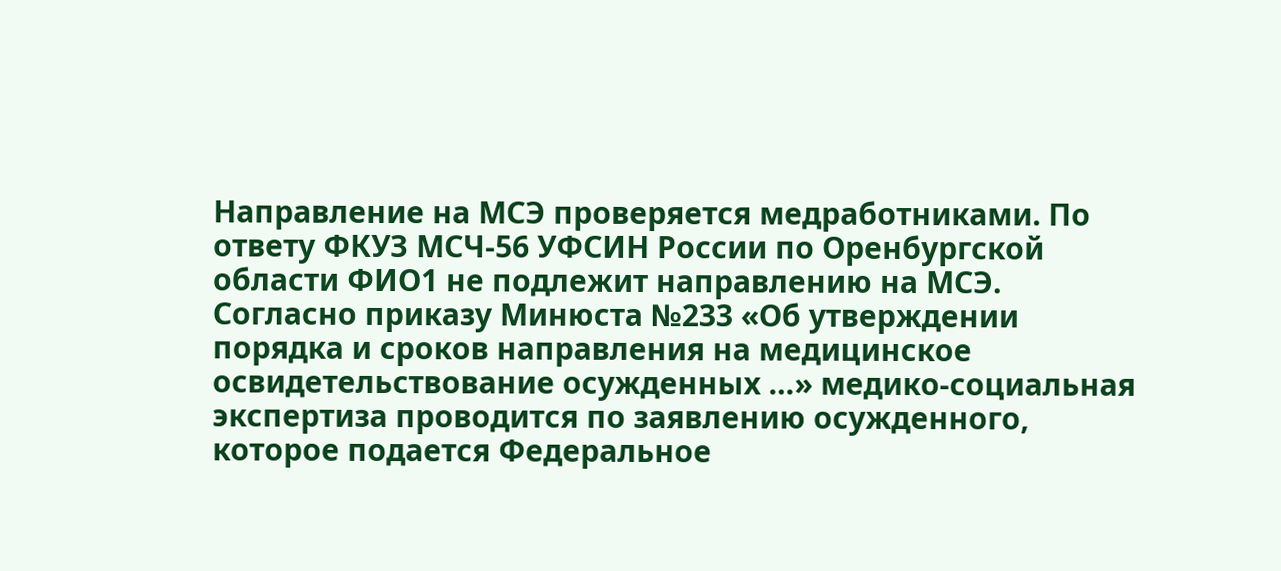Направление на МСЭ проверяется медработниками. По ответу ФКУЗ МСЧ-56 УФСИН России по Оренбургской области ФИО1 не подлежит направлению на МСЭ. Согласно приказу Минюста №233 «Об утверждении порядка и сроков направления на медицинское освидетельствование осужденных …» медико-социальная экспертиза проводится по заявлению осужденного, которое подается Федеральное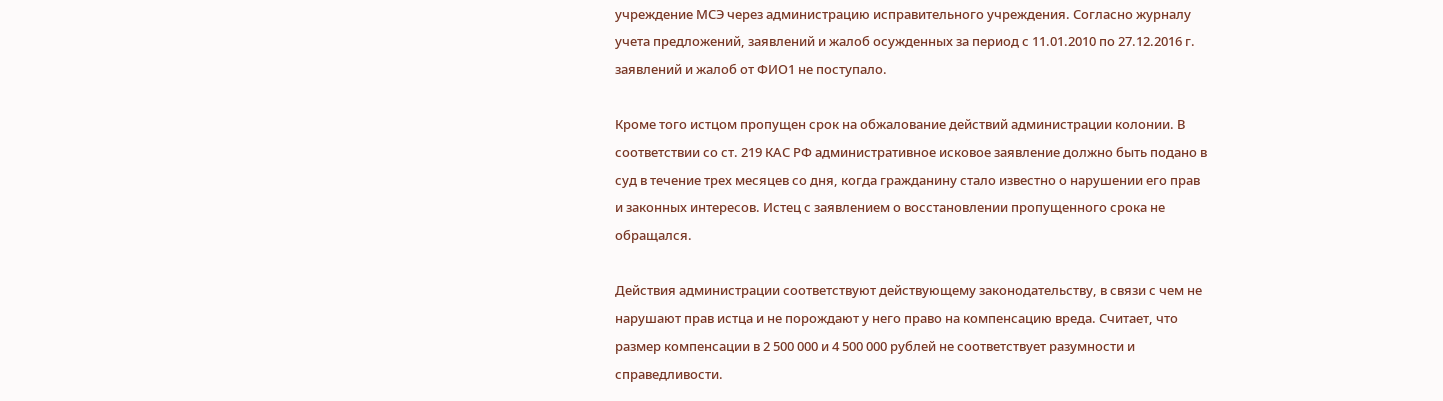учреждение МСЭ через администрацию исправительного учреждения. Согласно журналу учета предложений, заявлений и жалоб осужденных за период с 11.01.2010 по 27.12.2016 г. заявлений и жалоб от ФИО1 не поступало.

Кроме того истцом пропущен срок на обжалование действий администрации колонии. В соответствии со ст. 219 КАС РФ административное исковое заявление должно быть подано в суд в течение трех месяцев со дня, когда гражданину стало известно о нарушении его прав и законных интересов. Истец с заявлением о восстановлении пропущенного срока не обращался.

Действия администрации соответствуют действующему законодательству, в связи с чем не нарушают прав истца и не порождают у него право на компенсацию вреда. Считает, что размер компенсации в 2 500 000 и 4 500 000 рублей не соответствует разумности и справедливости.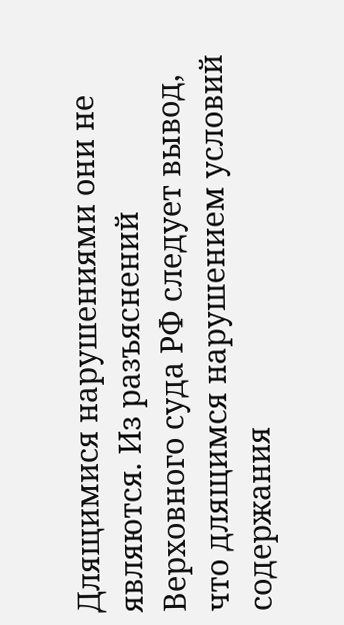Длящимися нарушениями они не являются. Из разъяснений Верховного суда РФ следует вывод, что длящимся нарушением условий содержания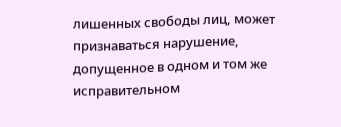лишенных свободы лиц, может признаваться нарушение, допущенное в одном и том же исправительном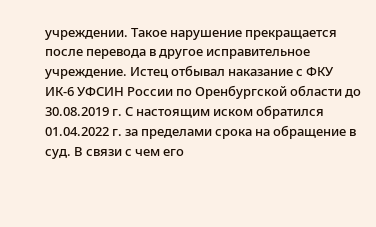учреждении. Такое нарушение прекращается после перевода в другое исправительное учреждение. Истец отбывал наказание с ФКУ ИК-6 УФСИН России по Оренбургской области до 30.08.2019 г. С настоящим иском обратился 01.04.2022 г. за пределами срока на обращение в суд. В связи с чем его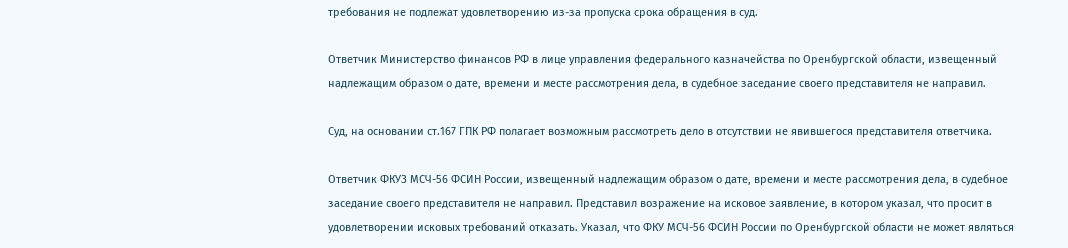требования не подлежат удовлетворению из-за пропуска срока обращения в суд.

Ответчик Министерство финансов РФ в лице управления федерального казначейства по Оренбургской области, извещенный надлежащим образом о дате, времени и месте рассмотрения дела, в судебное заседание своего представителя не направил.

Суд, на основании ст.167 ГПК РФ полагает возможным рассмотреть дело в отсутствии не явившегося представителя ответчика.

Ответчик ФКУЗ МСЧ-56 ФСИН России, извещенный надлежащим образом о дате, времени и месте рассмотрения дела, в судебное заседание своего представителя не направил. Представил возражение на исковое заявление, в котором указал, что просит в удовлетворении исковых требований отказать. Указал, что ФКУ МСЧ-56 ФСИН России по Оренбургской области не может являться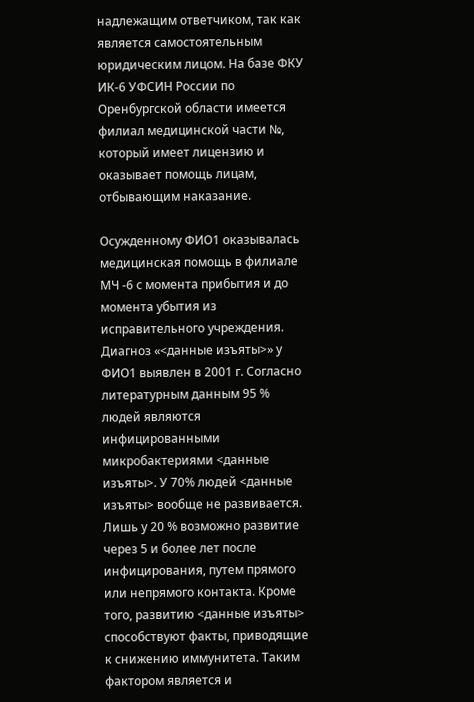надлежащим ответчиком, так как является самостоятельным юридическим лицом. На базе ФКУ ИК-6 УФСИН России по Оренбургской области имеется филиал медицинской части №, который имеет лицензию и оказывает помощь лицам, отбывающим наказание.

Осужденному ФИО1 оказывалась медицинская помощь в филиале МЧ -6 с момента прибытия и до момента убытия из исправительного учреждения. Диагноз «<данные изъяты>» у ФИО1 выявлен в 2001 г. Согласно литературным данным 95 % людей являются инфицированными микробактериями <данные изъяты>. У 70% людей <данные изъяты> вообще не развивается. Лишь у 20 % возможно развитие через 5 и более лет после инфицирования, путем прямого или непрямого контакта. Кроме того, развитию <данные изъяты> способствуют факты, приводящие к снижению иммунитета. Таким фактором является и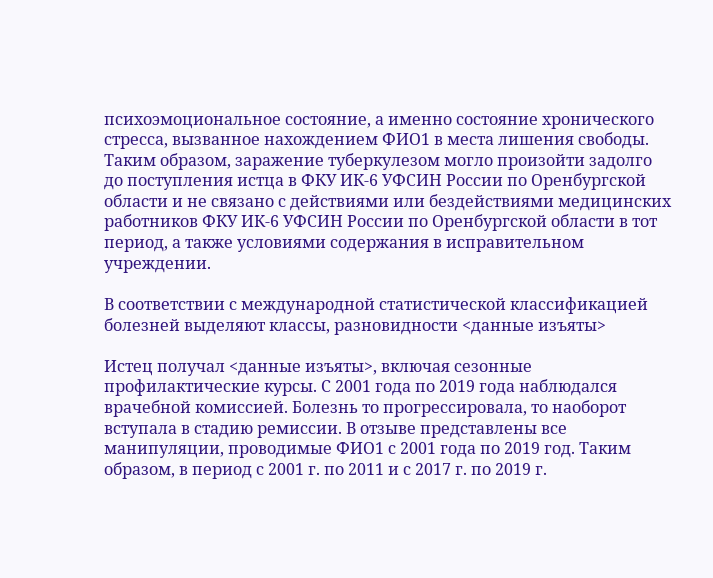психоэмоциональное состояние, а именно состояние хронического стресса, вызванное нахождением ФИО1 в места лишения свободы. Таким образом, заражение туберкулезом могло произойти задолго до поступления истца в ФКУ ИК-6 УФСИН России по Оренбургской области и не связано с действиями или бездействиями медицинских работников ФКУ ИК-6 УФСИН России по Оренбургской области в тот период, а также условиями содержания в исправительном учреждении.

В соответствии с международной статистической классификацией болезней выделяют классы, разновидности <данные изъяты>

Истец получал <данные изъяты>, включая сезонные профилактические курсы. С 2001 года по 2019 года наблюдался врачебной комиссией. Болезнь то прогрессировала, то наоборот вступала в стадию ремиссии. В отзыве представлены все манипуляции, проводимые ФИО1 с 2001 года по 2019 год. Таким образом, в период с 2001 г. по 2011 и с 2017 г. по 2019 г.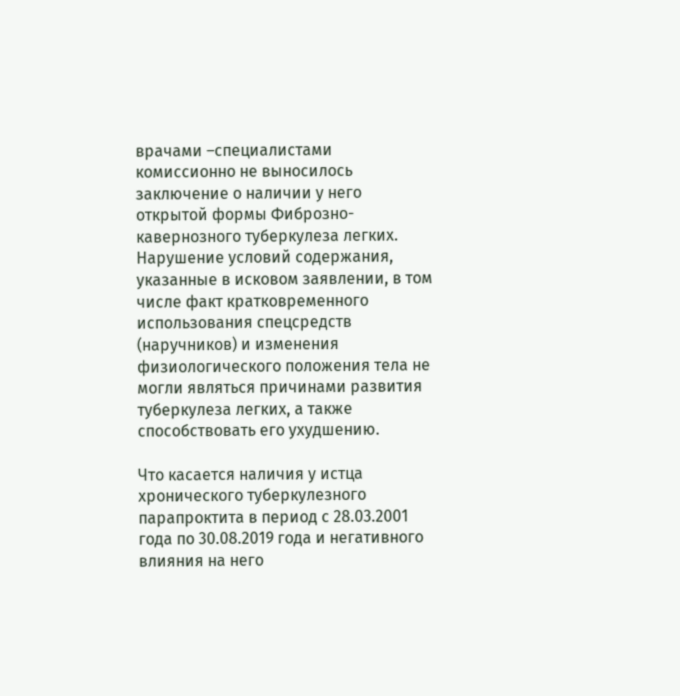врачами –специалистами комиссионно не выносилось заключение о наличии у него открытой формы Фиброзно-кавернозного туберкулеза легких. Нарушение условий содержания, указанные в исковом заявлении, в том числе факт кратковременного использования спецсредств (наручников) и изменения физиологического положения тела не могли являться причинами развития туберкулеза легких, а также способствовать его ухудшению.

Что касается наличия у истца хронического туберкулезного парапроктита в период с 28.03.2001 года по 30.08.2019 года и негативного влияния на него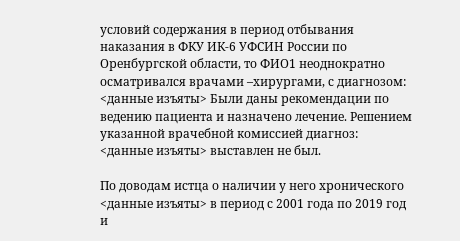условий содержания в период отбывания наказания в ФКУ ИК-6 УФСИН России по Оренбургской области, то ФИО1 неоднократно осматривался врачами –хирургами, с диагнозом: <данные изъяты> Были даны рекомендации по ведению пациента и назначено лечение. Решением указанной врачебной комиссией диагноз: <данные изъяты> выставлен не был.

По доводам истца о наличии у него хронического <данные изъяты> в период с 2001 года по 2019 год и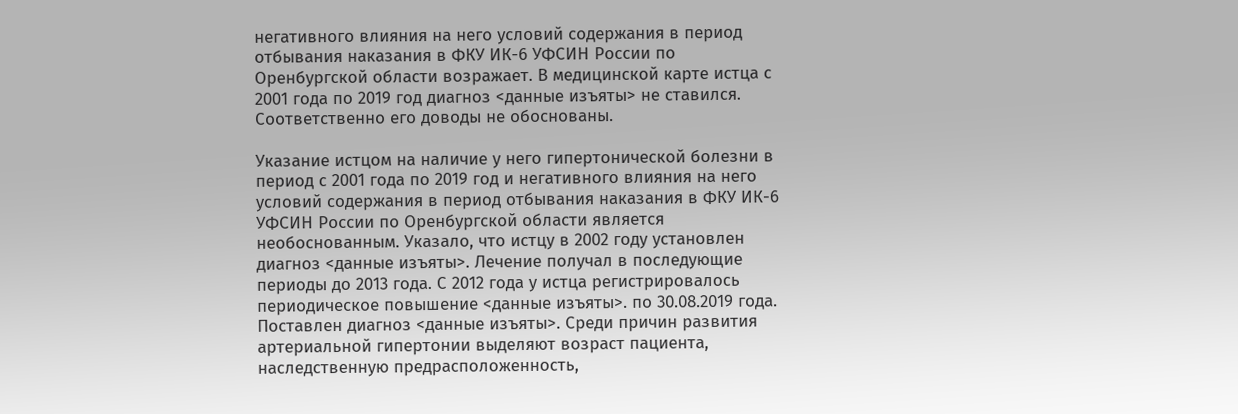негативного влияния на него условий содержания в период отбывания наказания в ФКУ ИК-6 УФСИН России по Оренбургской области возражает. В медицинской карте истца с 2001 года по 2019 год диагноз <данные изъяты> не ставился. Соответственно его доводы не обоснованы.

Указание истцом на наличие у него гипертонической болезни в период с 2001 года по 2019 год и негативного влияния на него условий содержания в период отбывания наказания в ФКУ ИК-6 УФСИН России по Оренбургской области является необоснованным. Указало, что истцу в 2002 году установлен диагноз <данные изъяты>. Лечение получал в последующие периоды до 2013 года. С 2012 года у истца регистрировалось периодическое повышение <данные изъяты>. по 30.08.2019 года. Поставлен диагноз <данные изъяты>. Среди причин развития артериальной гипертонии выделяют возраст пациента, наследственную предрасположенность,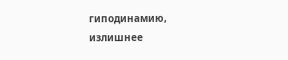гиподинамию, излишнее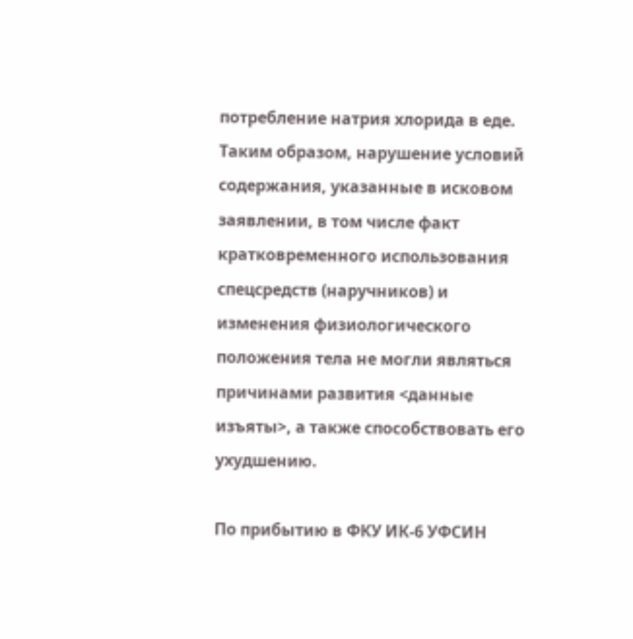потребление натрия хлорида в еде. Таким образом, нарушение условий содержания, указанные в исковом заявлении, в том числе факт кратковременного использования спецсредств (наручников) и изменения физиологического положения тела не могли являться причинами развития <данные изъяты>, а также способствовать его ухудшению.

По прибытию в ФКУ ИК-6 УФСИН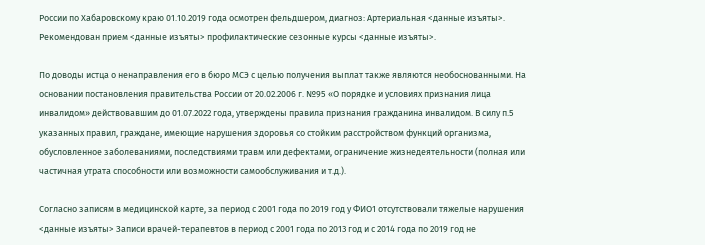России по Хабаровскому краю 01.10.2019 года осмотрен фельдшером, диагноз: Артериальная <данные изъяты>. Рекомендован прием <данные изъяты> профилактические сезонные курсы <данные изъяты>.

По доводы истца о ненаправления его в бюро МСЭ с целью получения выплат также являются необоснованными. На основании постановления правительства России от 20.02.2006 г. №95 «О порядке и условиях признания лица инвалидом» действовавшим до 01.07.2022 года, утверждены правила признания гражданина инвалидом. В силу п.5 указанных правил, граждане, имеющие нарушения здоровья со стойким расстройством функций организма, обусловленное заболеваниями, последствиями травм или дефектами, ограничение жизнедеятельности (полная или частичная утрата способности или возможности самообслуживания и т.д.).

Согласно записям в медицинской карте, за период с 2001 года по 2019 год у ФИО1 отсутствовали тяжелые нарушения <данные изъяты> Записи врачей-терапевтов в период с 2001 года по 2013 год и с 2014 года по 2019 год не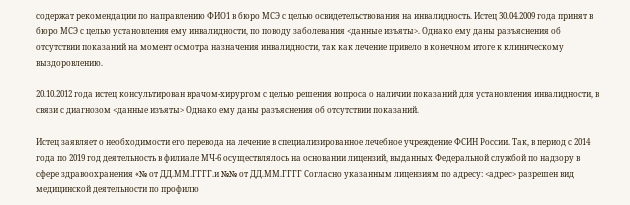содержат рекомендации по направлению ФИО1 в бюро МСЭ с целью освидетельствования на инвалидность. Истец 30.04.2009 года принят в бюро МСЭ с целью установления ему инвалидности, по поводу заболевания <данные изъяты>. Однако ему даны разъяснения об отсутствии показаний на момент осмотра назначения инвалидности, так как лечение привело в конечном итоге к клиническому выздоровлению.

20.10.2012 года истец консультирован врачом-хирургом с целью решения вопроса о наличии показаний для установления инвалидности, в связи с диагнозом <данные изъяты> Однако ему даны разъяснения об отсутствии показаний.

Истец заявляет о необходимости его перевода на лечение в специализированное лечебное учреждение ФСИН России. Так, в период с 2014 года по 2019 год деятельность в филиале МЧ-6 осуществлялось на основании лицензий, выданных Федеральной службой по надзору в сфере здравоохранения «№ от ДД.ММ.ГГГГ.и №№ от ДД.ММ.ГГГГ Согласно указанным лицензиям по адресу: <адрес> разрешен вид медицинской деятельности по профилю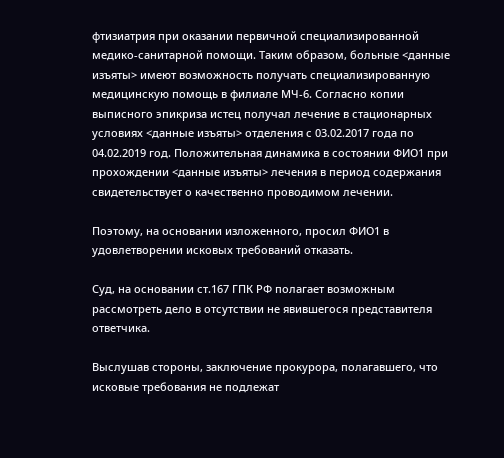фтизиатрия при оказании первичной специализированной медико-санитарной помощи. Таким образом, больные <данные изъяты> имеют возможность получать специализированную медицинскую помощь в филиале МЧ-6. Согласно копии выписного эпикриза истец получал лечение в стационарных условиях <данные изъяты> отделения с 03.02.2017 года по 04.02.2019 год. Положительная динамика в состоянии ФИО1 при прохождении <данные изъяты> лечения в период содержания свидетельствует о качественно проводимом лечении.

Поэтому, на основании изложенного, просил ФИО1 в удовлетворении исковых требований отказать.

Суд, на основании ст.167 ГПК РФ полагает возможным рассмотреть дело в отсутствии не явившегося представителя ответчика.

Выслушав стороны, заключение прокурора, полагавшего, что исковые требования не подлежат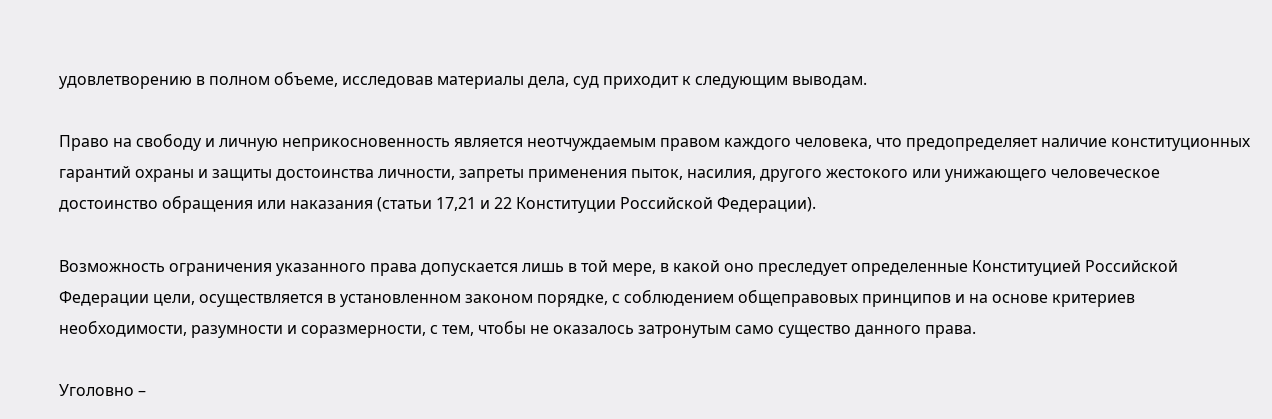удовлетворению в полном объеме, исследовав материалы дела, суд приходит к следующим выводам.

Право на свободу и личную неприкосновенность является неотчуждаемым правом каждого человека, что предопределяет наличие конституционных гарантий охраны и защиты достоинства личности, запреты применения пыток, насилия, другого жестокого или унижающего человеческое достоинство обращения или наказания (статьи 17,21 и 22 Конституции Российской Федерации).

Возможность ограничения указанного права допускается лишь в той мере, в какой оно преследует определенные Конституцией Российской Федерации цели, осуществляется в установленном законом порядке, с соблюдением общеправовых принципов и на основе критериев необходимости, разумности и соразмерности, с тем, чтобы не оказалось затронутым само существо данного права.

Уголовно –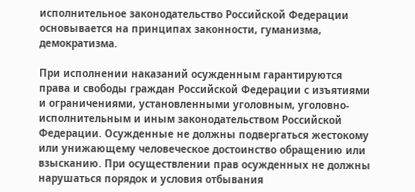исполнительное законодательство Российской Федерации основывается на принципах законности, гуманизма, демократизма.

При исполнении наказаний осужденным гарантируются права и свободы граждан Российской Федерации с изъятиями и ограничениями, установленными уголовным, уголовно-исполнительным и иным законодательством Российской Федерации. Осужденные не должны подвергаться жестокому или унижающему человеческое достоинство обращению или взысканию. При осуществлении прав осужденных не должны нарушаться порядок и условия отбывания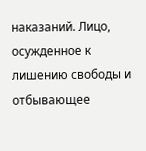наказаний. Лицо, осужденное к лишению свободы и отбывающее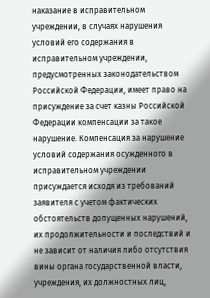наказание в исправительном учреждении, в случаях нарушения условий его содержания в исправительном учреждении, предусмотренных законодательством Российской Федерации, имеет право на присуждение за счет казны Российской Федерации компенсации за такое нарушение. Компенсация за нарушение условий содержания осужденного в исправительном учреждении присуждается исходя из требований заявителя с учетом фактических обстоятельств допущенных нарушений, их продолжительности и последствий и не зависит от наличия либо отсутствия вины органа государственной власти, учреждения, их должностных лиц,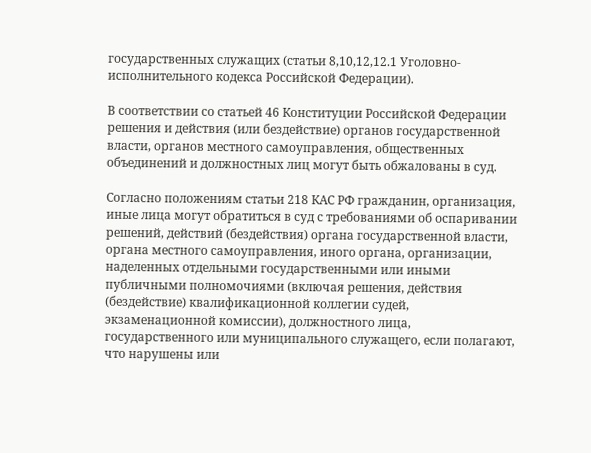государственных служащих (статьи 8,10,12,12.1 Уголовно-исполнительного кодекса Российской Федерации).

В соответствии со статьей 46 Конституции Российской Федерации решения и действия (или бездействие) органов государственной власти, органов местного самоуправления, общественных объединений и должностных лиц могут быть обжалованы в суд.

Согласно положениям статьи 218 КАС РФ гражданин, организация, иные лица могут обратиться в суд с требованиями об оспаривании решений, действий (бездействия) органа государственной власти, органа местного самоуправления, иного органа, организации, наделенных отдельными государственными или иными публичными полномочиями (включая решения, действия (бездействие) квалификационной коллегии судей, экзаменационной комиссии), должностного лица, государственного или муниципального служащего, если полагают, что нарушены или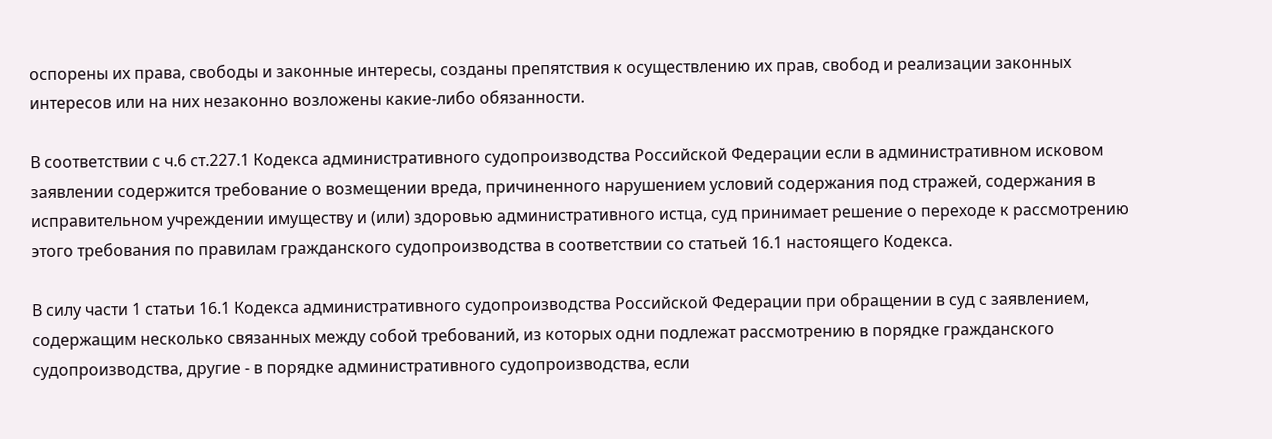оспорены их права, свободы и законные интересы, созданы препятствия к осуществлению их прав, свобод и реализации законных интересов или на них незаконно возложены какие-либо обязанности.

В соответствии с ч.6 ст.227.1 Кодекса административного судопроизводства Российской Федерации если в административном исковом заявлении содержится требование о возмещении вреда, причиненного нарушением условий содержания под стражей, содержания в исправительном учреждении имуществу и (или) здоровью административного истца, суд принимает решение о переходе к рассмотрению этого требования по правилам гражданского судопроизводства в соответствии со статьей 16.1 настоящего Кодекса.

В силу части 1 статьи 16.1 Кодекса административного судопроизводства Российской Федерации при обращении в суд с заявлением, содержащим несколько связанных между собой требований, из которых одни подлежат рассмотрению в порядке гражданского судопроизводства, другие - в порядке административного судопроизводства, если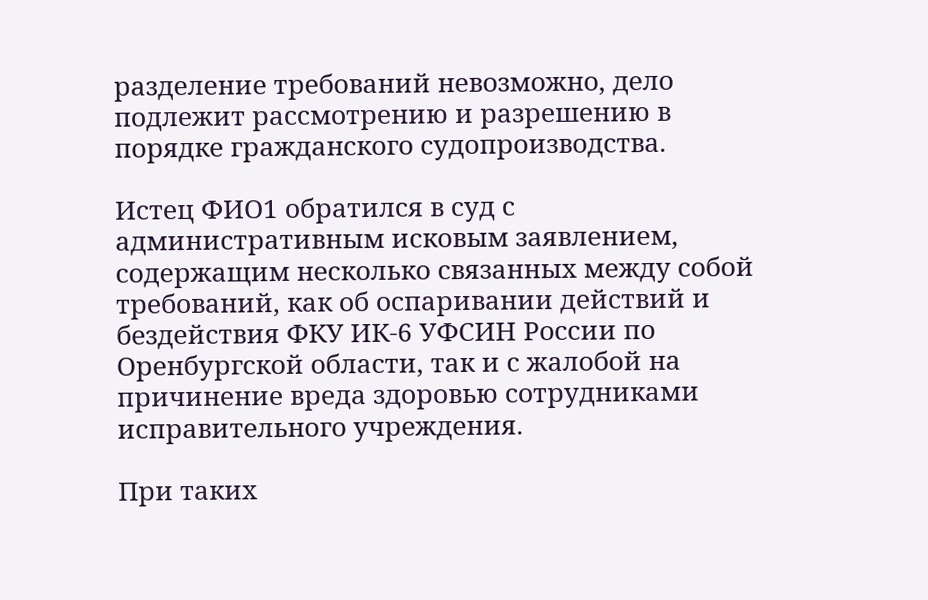разделение требований невозможно, дело подлежит рассмотрению и разрешению в порядке гражданского судопроизводства.

Истец ФИО1 обратился в суд с административным исковым заявлением, содержащим несколько связанных между собой требований, как об оспаривании действий и бездействия ФКУ ИК-6 УФСИН России по Оренбургской области, так и с жалобой на причинение вреда здоровью сотрудниками исправительного учреждения.

При таких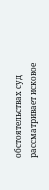обстоятельствах суд рассматривает исковое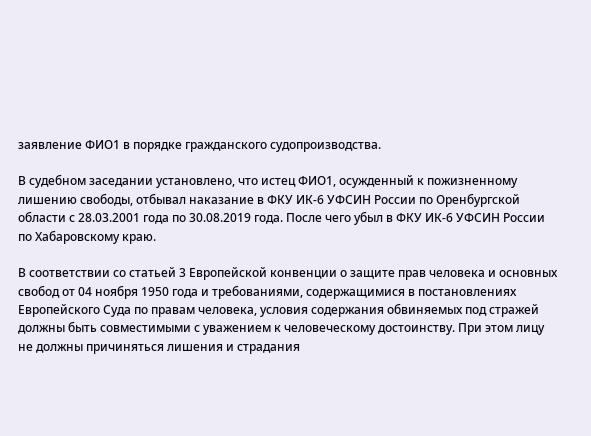заявление ФИО1 в порядке гражданского судопроизводства.

В судебном заседании установлено, что истец ФИО1, осужденный к пожизненному лишению свободы, отбывал наказание в ФКУ ИК-6 УФСИН России по Оренбургской области с 28.03.2001 года по 30.08.2019 года. После чего убыл в ФКУ ИК-6 УФСИН России по Хабаровскому краю.

В соответствии со статьей 3 Европейской конвенции о защите прав человека и основных свобод от 04 ноября 1950 года и требованиями, содержащимися в постановлениях Европейского Суда по правам человека, условия содержания обвиняемых под стражей должны быть совместимыми с уважением к человеческому достоинству. При этом лицу не должны причиняться лишения и страдания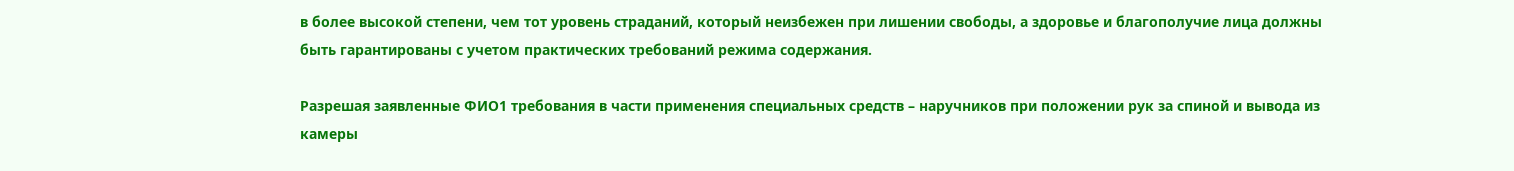в более высокой степени, чем тот уровень страданий, который неизбежен при лишении свободы, а здоровье и благополучие лица должны быть гарантированы с учетом практических требований режима содержания.

Разрешая заявленные ФИО1 требования в части применения специальных средств – наручников при положении рук за спиной и вывода из камеры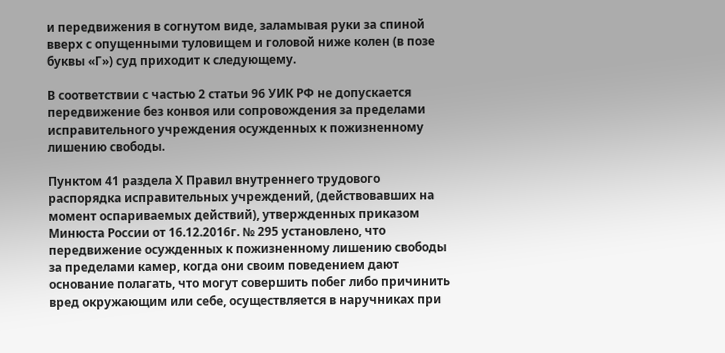и передвижения в согнутом виде, заламывая руки за спиной вверх с опущенными туловищем и головой ниже колен (в позе буквы «Г») суд приходит к следующему.

В соответствии с частью 2 статьи 96 УИК РФ не допускается передвижение без конвоя или сопровождения за пределами исправительного учреждения осужденных к пожизненному лишению свободы.

Пунктом 41 раздела Х Правил внутреннего трудового распорядка исправительных учреждений, (действовавших на момент оспариваемых действий), утвержденных приказом Минюста России от 16.12.2016г. № 295 установлено, что передвижение осужденных к пожизненному лишению свободы за пределами камер, когда они своим поведением дают основание полагать, что могут совершить побег либо причинить вред окружающим или себе, осуществляется в наручниках при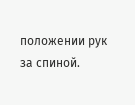положении рук за спиной.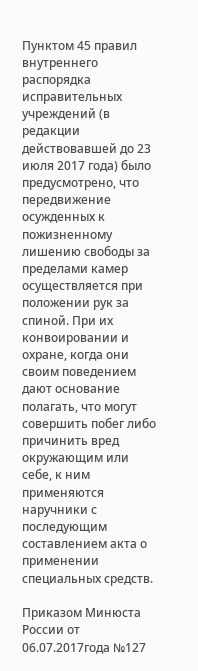Пунктом 45 правил внутреннего распорядка исправительных учреждений (в редакции действовавшей до 23 июля 2017 года) было предусмотрено, что передвижение осужденных к пожизненному лишению свободы за пределами камер осуществляется при положении рук за спиной. При их конвоировании и охране, когда они своим поведением дают основание полагать, что могут совершить побег либо причинить вред окружающим или себе, к ним применяются наручники с последующим составлением акта о применении специальных средств.

Приказом Минюста России от 06.07.2017года №127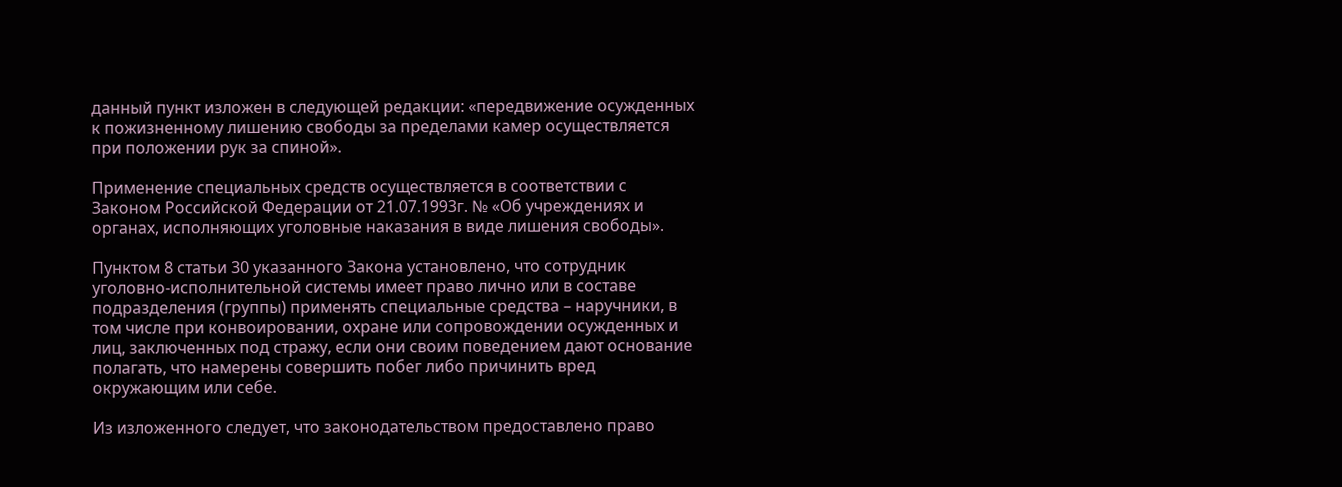данный пункт изложен в следующей редакции: «передвижение осужденных к пожизненному лишению свободы за пределами камер осуществляется при положении рук за спиной».

Применение специальных средств осуществляется в соответствии с Законом Российской Федерации от 21.07.1993г. № «Об учреждениях и органах, исполняющих уголовные наказания в виде лишения свободы».

Пунктом 8 статьи 30 указанного Закона установлено, что сотрудник уголовно-исполнительной системы имеет право лично или в составе подразделения (группы) применять специальные средства – наручники, в том числе при конвоировании, охране или сопровождении осужденных и лиц, заключенных под стражу, если они своим поведением дают основание полагать, что намерены совершить побег либо причинить вред окружающим или себе.

Из изложенного следует, что законодательством предоставлено право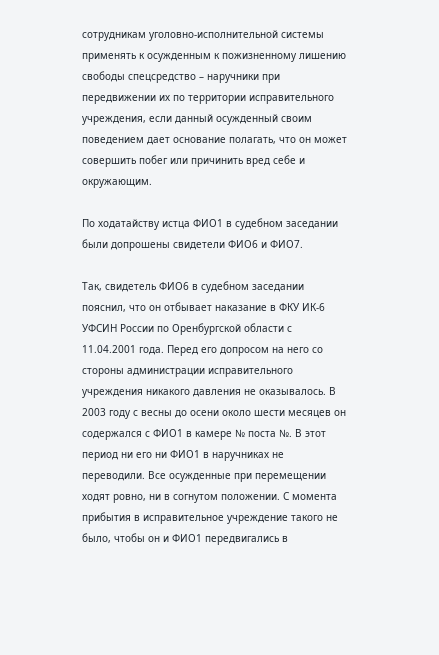сотрудникам уголовно-исполнительной системы применять к осужденным к пожизненному лишению свободы спецсредство – наручники при передвижении их по территории исправительного учреждения, если данный осужденный своим поведением дает основание полагать, что он может совершить побег или причинить вред себе и окружающим.

По ходатайству истца ФИО1 в судебном заседании были допрошены свидетели ФИО6 и ФИО7.

Так, свидетель ФИО6 в судебном заседании пояснил, что он отбывает наказание в ФКУ ИК-6 УФСИН России по Оренбургской области с 11.04.2001 года. Перед его допросом на него со стороны администрации исправительного учреждения никакого давления не оказывалось. В 2003 году с весны до осени около шести месяцев он содержался с ФИО1 в камере № поста №. В этот период ни его ни ФИО1 в наручниках не переводили. Все осужденные при перемещении ходят ровно, ни в согнутом положении. С момента прибытия в исправительное учреждение такого не было, чтобы он и ФИО1 передвигались в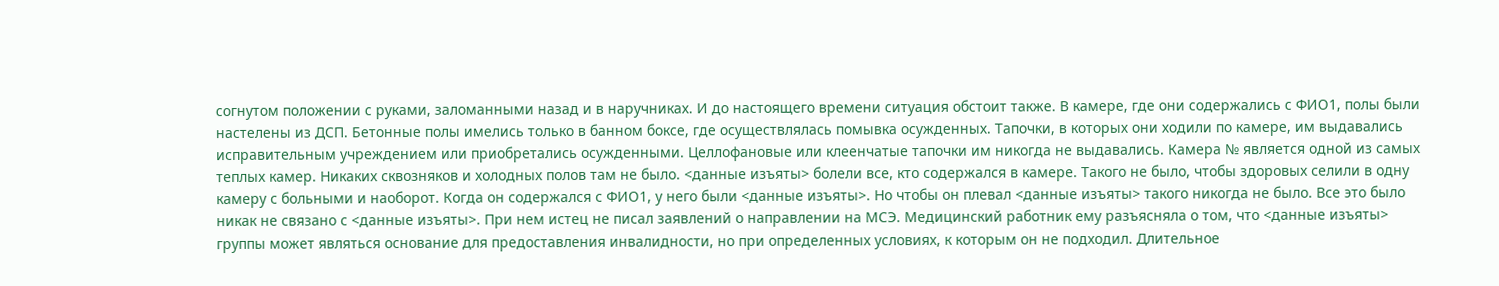согнутом положении с руками, заломанными назад и в наручниках. И до настоящего времени ситуация обстоит также. В камере, где они содержались с ФИО1, полы были настелены из ДСП. Бетонные полы имелись только в банном боксе, где осуществлялась помывка осужденных. Тапочки, в которых они ходили по камере, им выдавались исправительным учреждением или приобретались осужденными. Целлофановые или клеенчатые тапочки им никогда не выдавались. Камера № является одной из самых теплых камер. Никаких сквозняков и холодных полов там не было. <данные изъяты> болели все, кто содержался в камере. Такого не было, чтобы здоровых селили в одну камеру с больными и наоборот. Когда он содержался с ФИО1, у него были <данные изъяты>. Но чтобы он плевал <данные изъяты> такого никогда не было. Все это было никак не связано с <данные изъяты>. При нем истец не писал заявлений о направлении на МСЭ. Медицинский работник ему разъясняла о том, что <данные изъяты> группы может являться основание для предоставления инвалидности, но при определенных условиях, к которым он не подходил. Длительное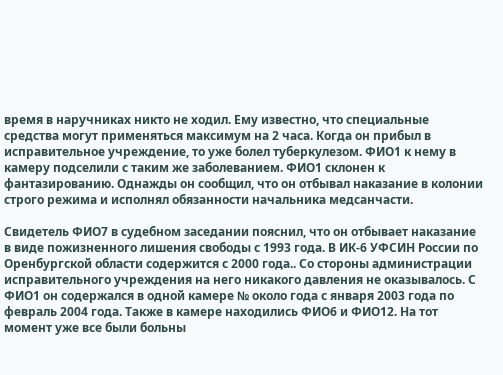время в наручниках никто не ходил. Ему известно, что специальные средства могут применяться максимум на 2 часа. Когда он прибыл в исправительное учреждение, то уже болел туберкулезом. ФИО1 к нему в камеру подселили с таким же заболеванием. ФИО1 склонен к фантазированию. Однажды он сообщил, что он отбывал наказание в колонии строго режима и исполнял обязанности начальника медсанчасти.

Свидетель ФИО7 в судебном заседании пояснил, что он отбывает наказание в виде пожизненного лишения свободы с 1993 года. В ИК-6 УФСИН России по Оренбургской области содержится с 2000 года.. Со стороны администрации исправительного учреждения на него никакого давления не оказывалось. С ФИО1 он содержался в одной камере № около года с января 2003 года по февраль 2004 года. Также в камере находились ФИО6 и ФИО12. На тот момент уже все были больны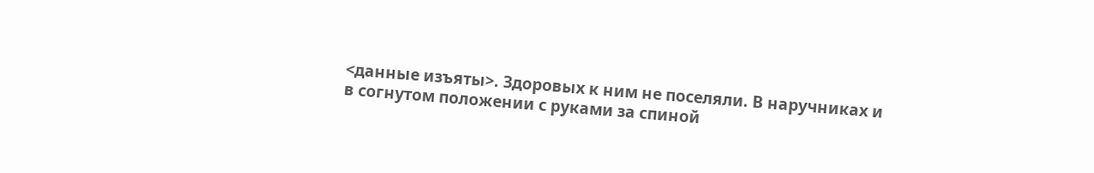<данные изъяты>. Здоровых к ним не поселяли. В наручниках и в согнутом положении с руками за спиной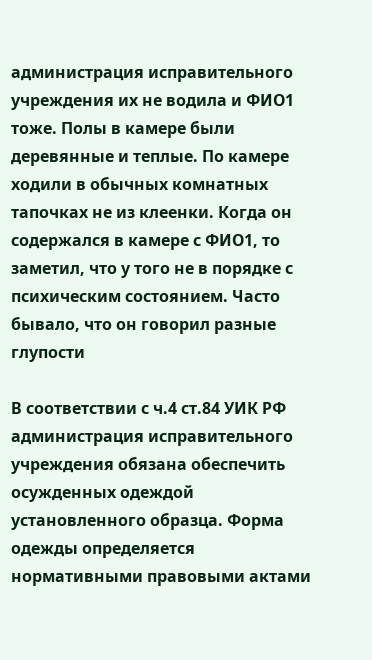администрация исправительного учреждения их не водила и ФИО1 тоже. Полы в камере были деревянные и теплые. По камере ходили в обычных комнатных тапочках не из клеенки. Когда он содержался в камере с ФИО1, то заметил, что у того не в порядке с психическим состоянием. Часто бывало, что он говорил разные глупости

В соответствии с ч.4 ст.84 УИК РФ администрация исправительного учреждения обязана обеспечить осужденных одеждой установленного образца. Форма одежды определяется нормативными правовыми актами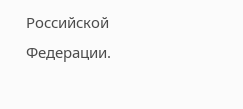Российской Федерации.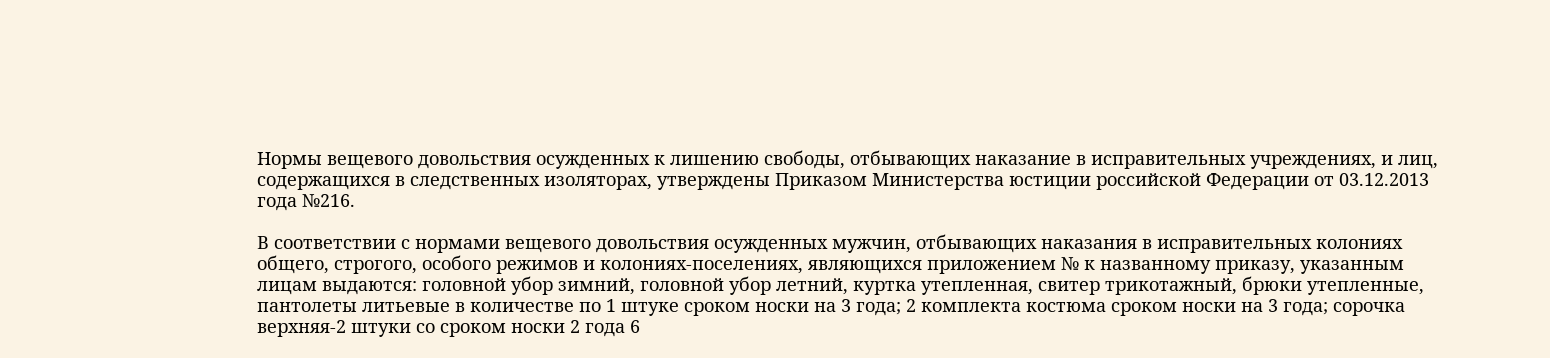Нормы вещевого довольствия осужденных к лишению свободы, отбывающих наказание в исправительных учреждениях, и лиц, содержащихся в следственных изоляторах, утверждены Приказом Министерства юстиции российской Федерации от 03.12.2013 года №216.

В соответствии с нормами вещевого довольствия осужденных мужчин, отбывающих наказания в исправительных колониях общего, строгого, особого режимов и колониях-поселениях, являющихся приложением № к названному приказу, указанным лицам выдаются: головной убор зимний, головной убор летний, куртка утепленная, свитер трикотажный, брюки утепленные, пантолеты литьевые в количестве по 1 штуке сроком носки на 3 года; 2 комплекта костюма сроком носки на 3 года; сорочка верхняя-2 штуки со сроком носки 2 года 6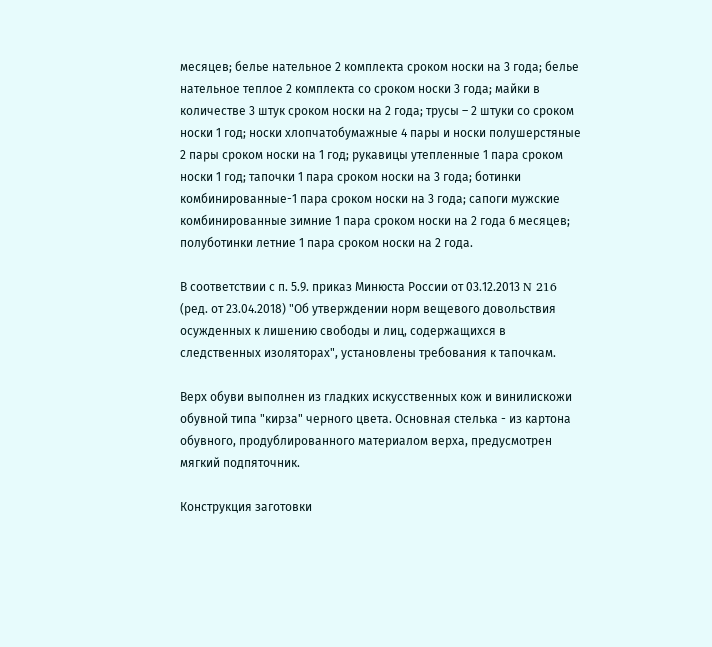месяцев; белье нательное 2 комплекта сроком носки на 3 года; белье нательное теплое 2 комплекта со сроком носки 3 года; майки в количестве 3 штук сроком носки на 2 года; трусы – 2 штуки со сроком носки 1 год; носки хлопчатобумажные 4 пары и носки полушерстяные 2 пары сроком носки на 1 год; рукавицы утепленные 1 пара сроком носки 1 год; тапочки 1 пара сроком носки на 3 года; ботинки комбинированные-1 пара сроком носки на 3 года; сапоги мужские комбинированные зимние 1 пара сроком носки на 2 года 6 месяцев; полуботинки летние 1 пара сроком носки на 2 года.

В соответствии с п. 5.9. приказ Минюста России от 03.12.2013 N 216 (ред. от 23.04.2018) "Об утверждении норм вещевого довольствия осужденных к лишению свободы и лиц, содержащихся в следственных изоляторах", установлены требования к тапочкам.

Верх обуви выполнен из гладких искусственных кож и винилискожи обувной типа "кирза" черного цвета. Основная стелька - из картона обувного, продублированного материалом верха, предусмотрен мягкий подпяточник.

Конструкция заготовки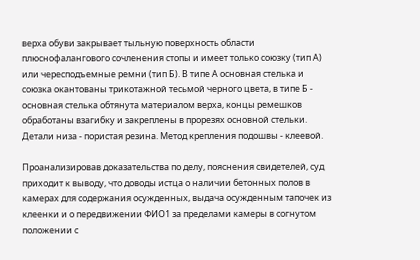верха обуви закрывает тыльную поверхность области плюснофалангового сочленения стопы и имеет только союзку (тип А) или чересподъемные ремни (тип Б). В типе А основная стелька и союзка окантованы трикотажной тесьмой черного цвета, в типе Б - основная стелька обтянута материалом верха, концы ремешков обработаны взагибку и закреплены в прорезях основной стельки. Детали низа - пористая резина. Метод крепления подошвы - клеевой.

Проанализировав доказательства по делу, пояснения свидетелей, суд приходит к выводу, что доводы истца о наличии бетонных полов в камерах для содержания осужденных, выдача осужденным тапочек из клеенки и о передвижении ФИО1 за пределами камеры в согнутом положении с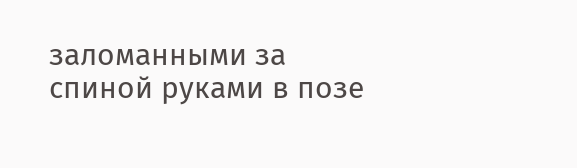заломанными за спиной руками в позе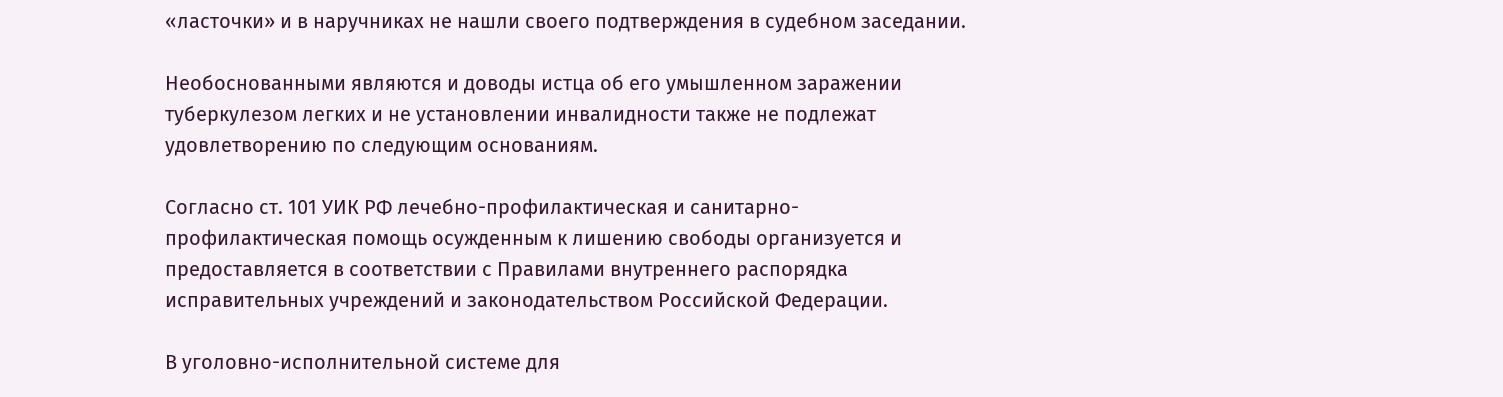«ласточки» и в наручниках не нашли своего подтверждения в судебном заседании.

Необоснованными являются и доводы истца об его умышленном заражении туберкулезом легких и не установлении инвалидности также не подлежат удовлетворению по следующим основаниям.

Согласно ст. 101 УИК РФ лечебно-профилактическая и санитарно-профилактическая помощь осужденным к лишению свободы организуется и предоставляется в соответствии с Правилами внутреннего распорядка исправительных учреждений и законодательством Российской Федерации.

В уголовно-исполнительной системе для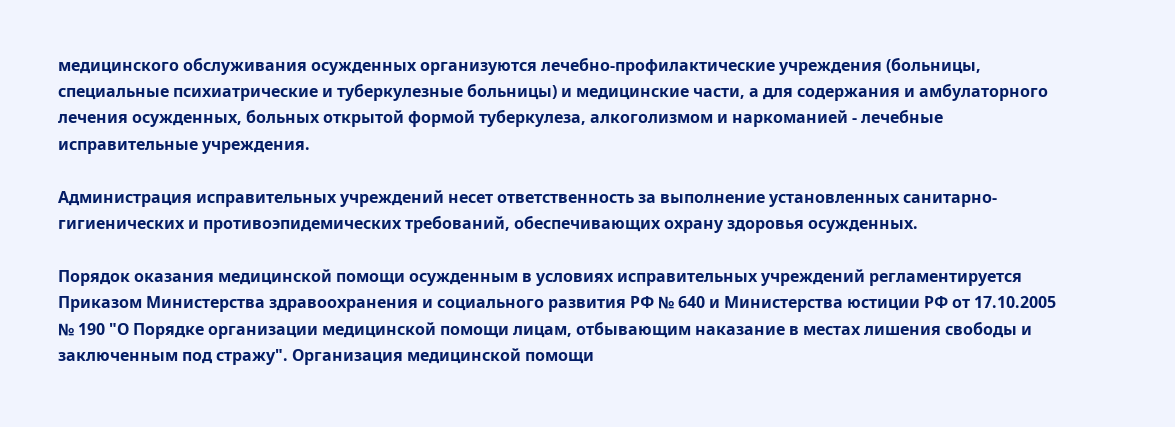медицинского обслуживания осужденных организуются лечебно-профилактические учреждения (больницы, специальные психиатрические и туберкулезные больницы) и медицинские части, а для содержания и амбулаторного лечения осужденных, больных открытой формой туберкулеза, алкоголизмом и наркоманией - лечебные исправительные учреждения.

Администрация исправительных учреждений несет ответственность за выполнение установленных санитарно-гигиенических и противоэпидемических требований, обеспечивающих охрану здоровья осужденных.

Порядок оказания медицинской помощи осужденным в условиях исправительных учреждений регламентируется Приказом Министерства здравоохранения и социального развития РФ № 640 и Министерства юстиции РФ от 17.10.2005 № 190 "О Порядке организации медицинской помощи лицам, отбывающим наказание в местах лишения свободы и заключенным под стражу". Организация медицинской помощи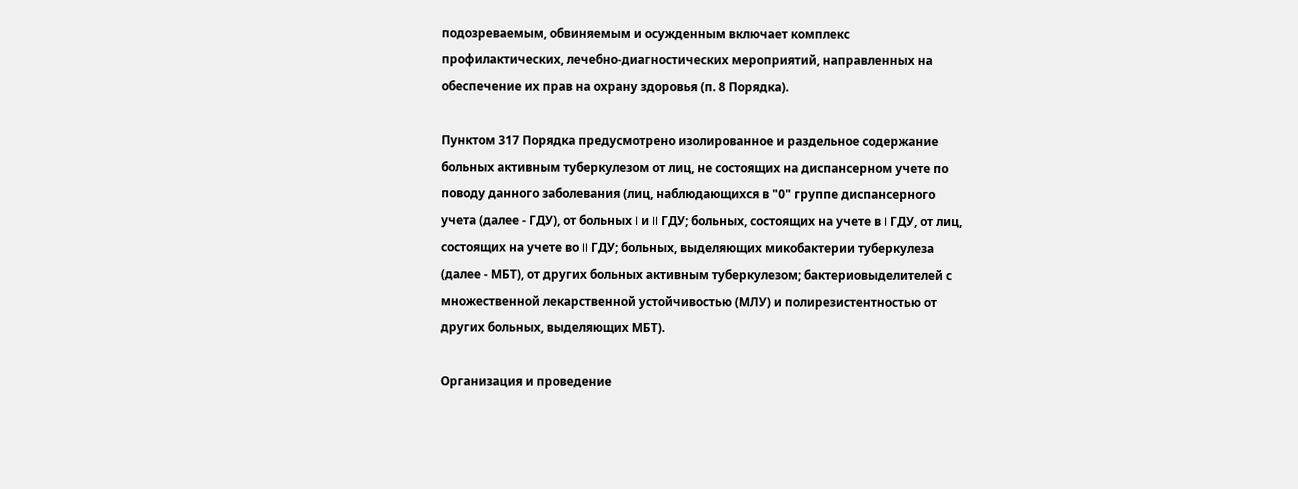подозреваемым, обвиняемым и осужденным включает комплекс профилактических, лечебно-диагностических мероприятий, направленных на обеспечение их прав на охрану здоровья (п. 8 Порядка).

Пунктом 317 Порядка предусмотрено изолированное и раздельное содержание больных активным туберкулезом от лиц, не состоящих на диспансерном учете по поводу данного заболевания (лиц, наблюдающихся в "0" группе диспансерного учета (далее - ГДУ), от больных I и II ГДУ; больных, состоящих на учете в I ГДУ, от лиц, состоящих на учете во II ГДУ; больных, выделяющих микобактерии туберкулеза (далее - МБТ), от других больных активным туберкулезом; бактериовыделителей с множественной лекарственной устойчивостью (МЛУ) и полирезистентностью от других больных, выделяющих МБТ).

Организация и проведение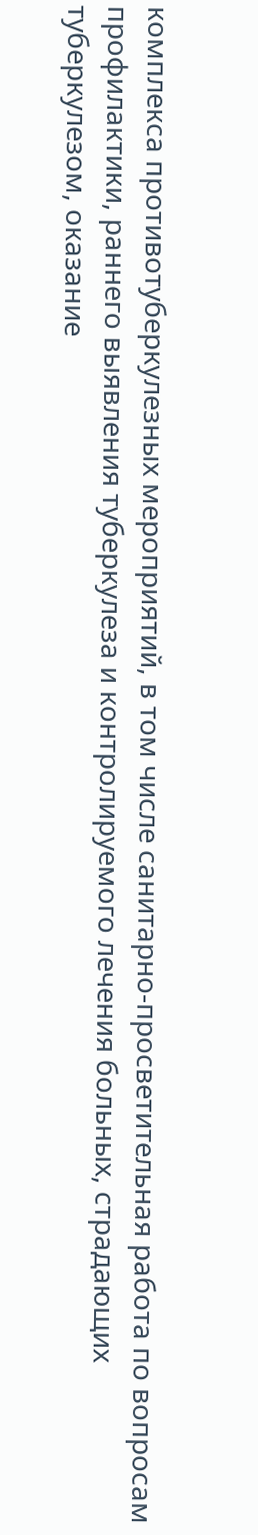комплекса противотуберкулезных мероприятий, в том числе санитарно-просветительная работа по вопросам профилактики, раннего выявления туберкулеза и контролируемого лечения больных, страдающих туберкулезом, оказание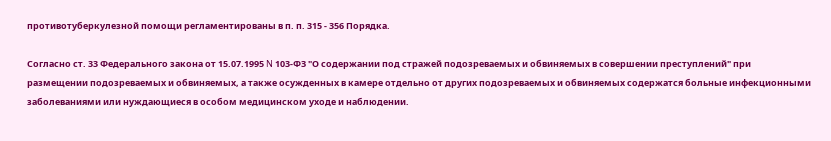противотуберкулезной помощи регламентированы в п. п. 315 - 356 Порядка.

Согласно ст. 33 Федерального закона от 15.07.1995 N 103-ФЗ "О содержании под стражей подозреваемых и обвиняемых в совершении преступлений" при размещении подозреваемых и обвиняемых, а также осужденных в камере отдельно от других подозреваемых и обвиняемых содержатся больные инфекционными заболеваниями или нуждающиеся в особом медицинском уходе и наблюдении.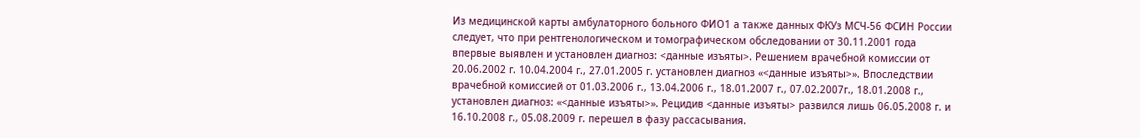Из медицинской карты амбулаторного больного ФИО1 а также данных ФКУз МСЧ-56 ФСИН России следует, что при рентгенологическом и томографическом обследовании от 30.11.2001 года впервые выявлен и установлен диагноз: <данные изъяты>. Решением врачебной комиссии от 20.06.2002 г. 10.04.2004 г., 27.01.2005 г. установлен диагноз «<данные изъяты>». Впоследствии врачебной комиссией от 01.03.2006 г., 13.04.2006 г., 18.01.2007 г., 07.02.2007г., 18.01.2008 г., установлен диагноз: «<данные изъяты>». Рецидив <данные изъяты> развился лишь 06.05.2008 г. и 16.10.2008 г., 05.08.2009 г. перешел в фазу рассасывания.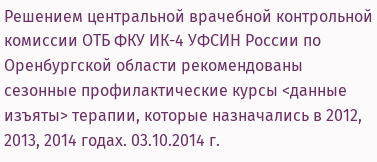Решением центральной врачебной контрольной комиссии ОТБ ФКУ ИК-4 УФСИН России по Оренбургской области рекомендованы сезонные профилактические курсы <данные изъяты> терапии, которые назначались в 2012, 2013, 2014 годах. 03.10.2014 г.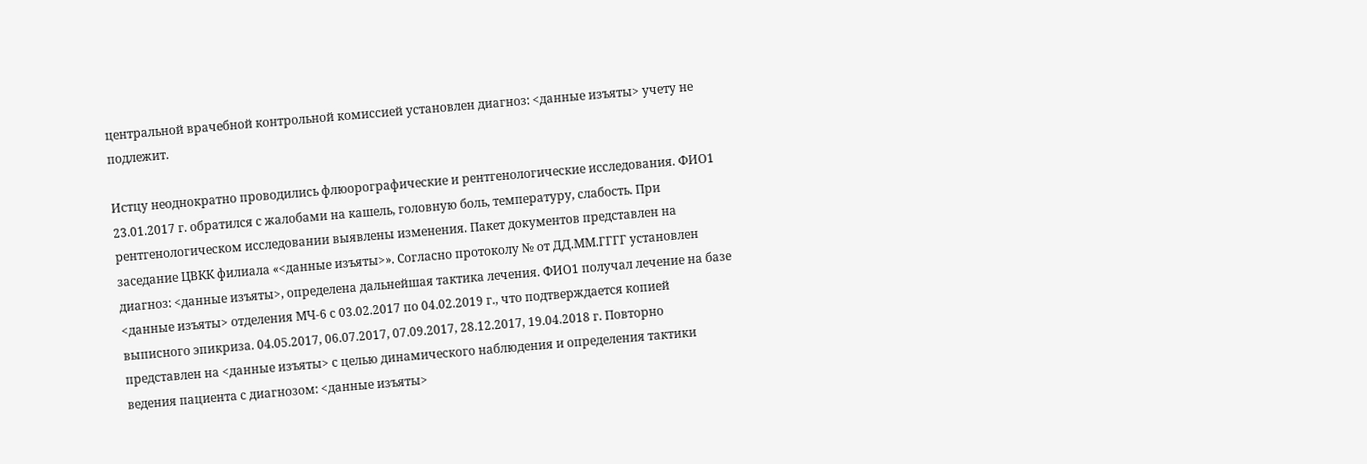центральной врачебной контрольной комиссией установлен диагноз: <данные изъяты> учету не подлежит.

Истцу неоднократно проводились флюорографические и рентгенологические исследования. ФИО1 23.01.2017 г. обратился с жалобами на кашель, головную боль, температуру, слабость. При рентгенологическом исследовании выявлены изменения. Пакет документов представлен на заседание ЦВКК филиала «<данные изъяты>». Согласно протоколу № от ДД.ММ.ГГГГ установлен диагноз: <данные изъяты>, определена дальнейшая тактика лечения. ФИО1 получал лечение на базе <данные изъяты> отделения МЧ-6 с 03.02.2017 по 04.02.2019 г., что подтверждается копией выписного эпикриза. 04.05.2017, 06.07.2017, 07.09.2017, 28.12.2017, 19.04.2018 г. Повторно представлен на <данные изъяты> с целью динамического наблюдения и определения тактики ведения пациента с диагнозом: <данные изъяты>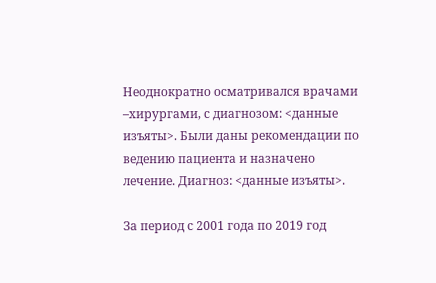Неоднократно осматривался врачами –хирургами, с диагнозом: <данные изъяты>. Были даны рекомендации по ведению пациента и назначено лечение. Диагноз: <данные изъяты>.

За период с 2001 года по 2019 год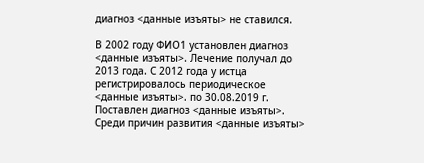диагноз <данные изъяты> не ставился.

В 2002 году ФИО1 установлен диагноз <данные изъяты>. Лечение получал до 2013 года. С 2012 года у истца регистрировалось периодическое <данные изъяты>. по 30.08.2019 г. Поставлен диагноз <данные изъяты>. Среди причин развития <данные изъяты>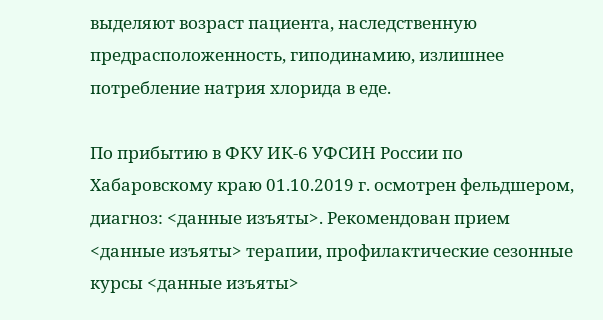выделяют возраст пациента, наследственную предрасположенность, гиподинамию, излишнее потребление натрия хлорида в еде.

По прибытию в ФКУ ИК-6 УФСИН России по Хабаровскому краю 01.10.2019 г. осмотрен фельдшером, диагноз: <данные изъяты>. Рекомендован прием <данные изъяты> терапии, профилактические сезонные курсы <данные изъяты>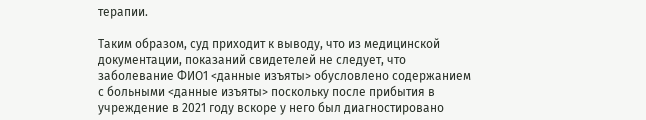терапии.

Таким образом, суд приходит к выводу, что из медицинской документации, показаний свидетелей не следует, что заболевание ФИО1 <данные изъяты> обусловлено содержанием с больными <данные изъяты> поскольку после прибытия в учреждение в 2021 году вскоре у него был диагностировано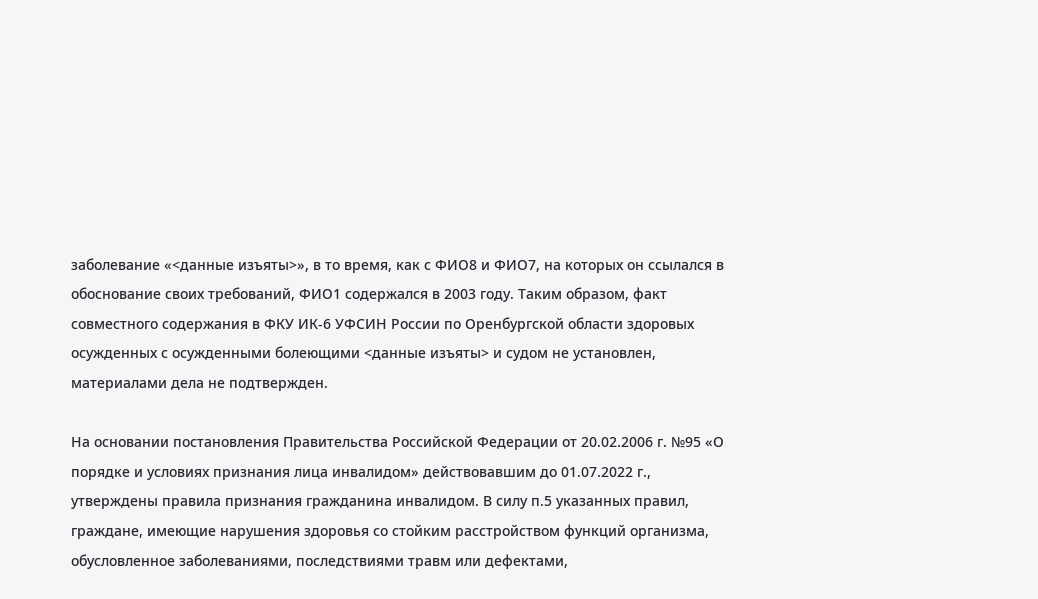заболевание «<данные изъяты>», в то время, как с ФИО8 и ФИО7, на которых он ссылался в обоснование своих требований, ФИО1 содержался в 2003 году. Таким образом, факт совместного содержания в ФКУ ИК-6 УФСИН России по Оренбургской области здоровых осужденных с осужденными болеющими <данные изъяты> и судом не установлен, материалами дела не подтвержден.

На основании постановления Правительства Российской Федерации от 20.02.2006 г. №95 «О порядке и условиях признания лица инвалидом» действовавшим до 01.07.2022 г., утверждены правила признания гражданина инвалидом. В силу п.5 указанных правил, граждане, имеющие нарушения здоровья со стойким расстройством функций организма, обусловленное заболеваниями, последствиями травм или дефектами,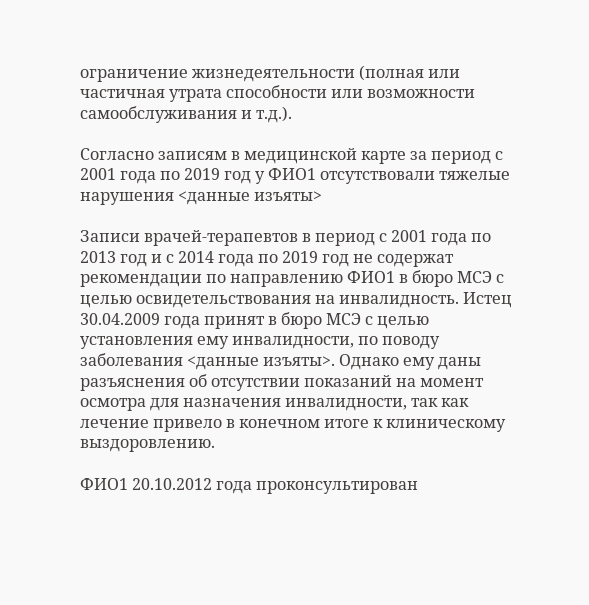ограничение жизнедеятельности (полная или частичная утрата способности или возможности самообслуживания и т.д.).

Согласно записям в медицинской карте за период с 2001 года по 2019 год у ФИО1 отсутствовали тяжелые нарушения <данные изъяты>

Записи врачей-терапевтов в период с 2001 года по 2013 год и с 2014 года по 2019 год не содержат рекомендации по направлению ФИО1 в бюро МСЭ с целью освидетельствования на инвалидность. Истец 30.04.2009 года принят в бюро МСЭ с целью установления ему инвалидности, по поводу заболевания <данные изъяты>. Однако ему даны разъяснения об отсутствии показаний на момент осмотра для назначения инвалидности, так как лечение привело в конечном итоге к клиническому выздоровлению.

ФИО1 20.10.2012 года проконсультирован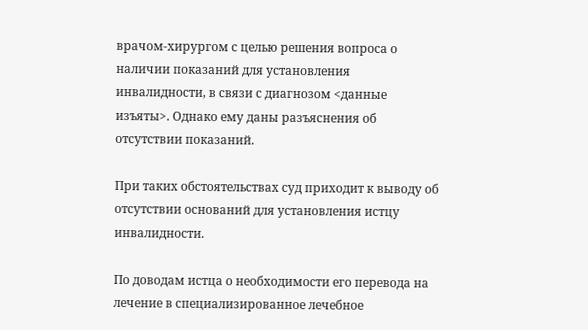врачом-хирургом с целью решения вопроса о наличии показаний для установления инвалидности, в связи с диагнозом <данные изъяты>. Однако ему даны разъяснения об отсутствии показаний.

При таких обстоятельствах суд приходит к выводу об отсутствии оснований для установления истцу инвалидности.

По доводам истца о необходимости его перевода на лечение в специализированное лечебное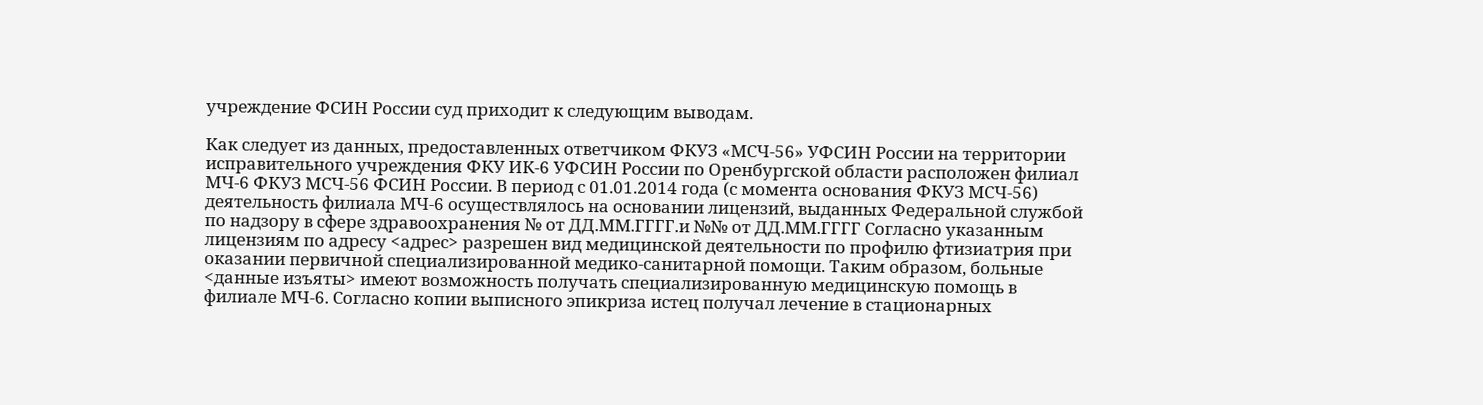учреждение ФСИН России суд приходит к следующим выводам.

Как следует из данных, предоставленных ответчиком ФКУЗ «МСЧ-56» УФСИН России на территории исправительного учреждения ФКУ ИК-6 УФСИН России по Оренбургской области расположен филиал МЧ-6 ФКУЗ МСЧ-56 ФСИН России. В период с 01.01.2014 года (с момента основания ФКУЗ МСЧ-56) деятельность филиала МЧ-6 осуществлялось на основании лицензий, выданных Федеральной службой по надзору в сфере здравоохранения № от ДД.ММ.ГГГГ.и №№ от ДД.ММ.ГГГГ Согласно указанным лицензиям по адресу <адрес> разрешен вид медицинской деятельности по профилю фтизиатрия при оказании первичной специализированной медико-санитарной помощи. Таким образом, больные <данные изъяты> имеют возможность получать специализированную медицинскую помощь в филиале МЧ-6. Согласно копии выписного эпикриза истец получал лечение в стационарных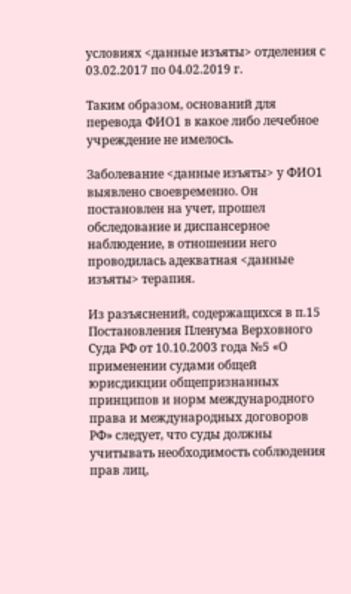условиях <данные изъяты> отделения с 03.02.2017 по 04.02.2019 г.

Таким образом, оснований для перевода ФИО1 в какое либо лечебное учреждение не имелось.

Заболевание <данные изъяты> у ФИО1 выявлено своевременно. Он постановлен на учет, прошел обследование и диспансерное наблюдение, в отношении него проводилась адекватная <данные изъяты> терапия.

Из разъяснений, содержащихся в п.15 Постановления Пленума Верховного Суда РФ от 10.10.2003 года №5 «О применении судами общей юрисдикции общепризнанных принципов и норм международного права и международных договоров РФ» следует, что суды должны учитывать необходимость соблюдения прав лиц,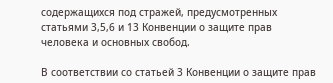содержащихся под стражей, предусмотренных статьями 3,5,6 и 13 Конвенции о защите прав человека и основных свобод.

В соответствии со статьей 3 Конвенции о защите прав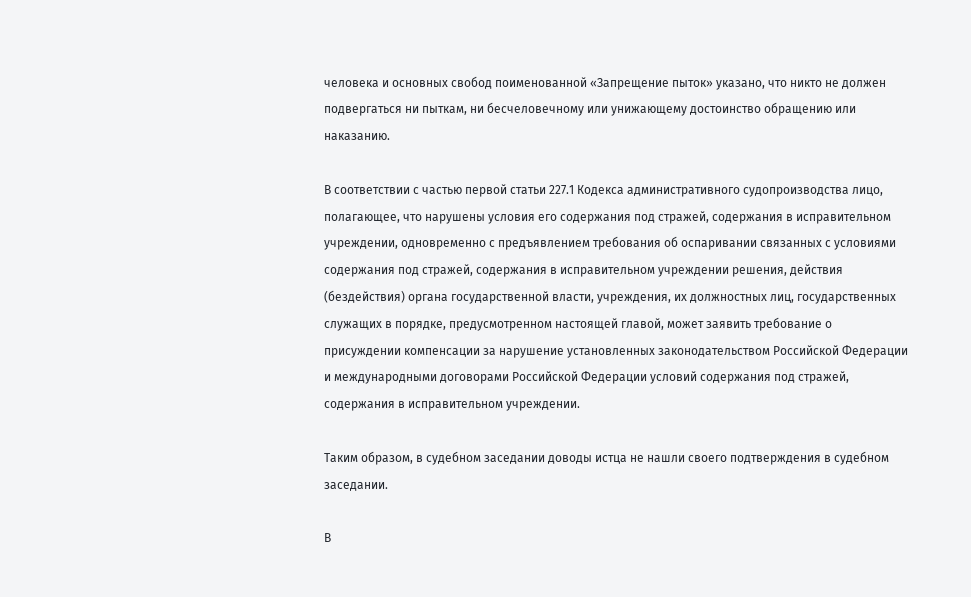человека и основных свобод поименованной «Запрещение пыток» указано, что никто не должен подвергаться ни пыткам, ни бесчеловечному или унижающему достоинство обращению или наказанию.

В соответствии с частью первой статьи 227.1 Кодекса административного судопроизводства лицо, полагающее, что нарушены условия его содержания под стражей, содержания в исправительном учреждении, одновременно с предъявлением требования об оспаривании связанных с условиями содержания под стражей, содержания в исправительном учреждении решения, действия (бездействия) органа государственной власти, учреждения, их должностных лиц, государственных служащих в порядке, предусмотренном настоящей главой, может заявить требование о присуждении компенсации за нарушение установленных законодательством Российской Федерации и международными договорами Российской Федерации условий содержания под стражей, содержания в исправительном учреждении.

Таким образом, в судебном заседании доводы истца не нашли своего подтверждения в судебном заседании.

В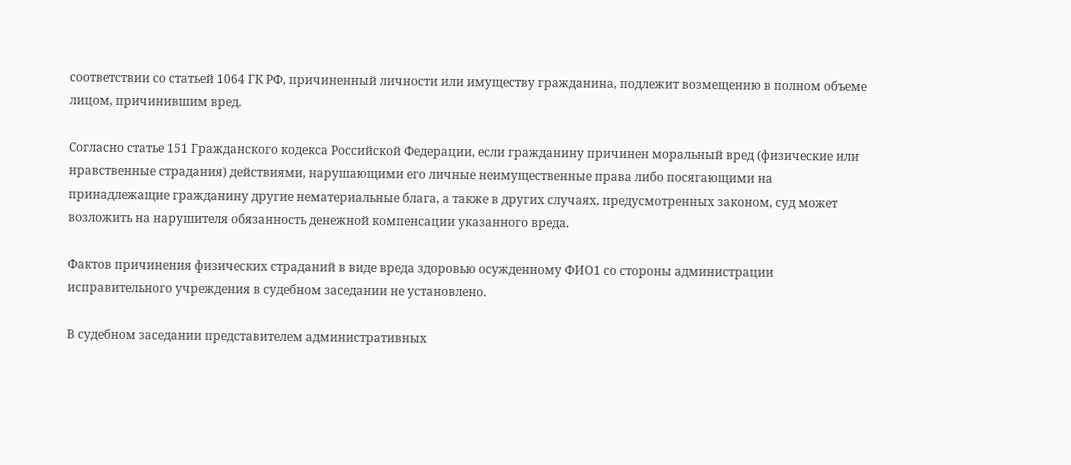соответствии со статьей 1064 ГК РФ, причиненный личности или имуществу гражданина, подлежит возмещению в полном объеме лицом, причинившим вред.

Согласно статье 151 Гражданского кодекса Российской Федерации, если гражданину причинен моральный вред (физические или нравственные страдания) действиями, нарушающими его личные неимущественные права либо посягающими на принадлежащие гражданину другие нематериальные блага, а также в других случаях, предусмотренных законом, суд может возложить на нарушителя обязанность денежной компенсации указанного вреда.

Фактов причинения физических страданий в виде вреда здоровью осужденному ФИО1 со стороны администрации исправительного учреждения в судебном заседании не установлено.

В судебном заседании представителем административных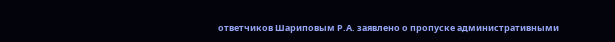ответчиков Шариповым Р.А. заявлено о пропуске административными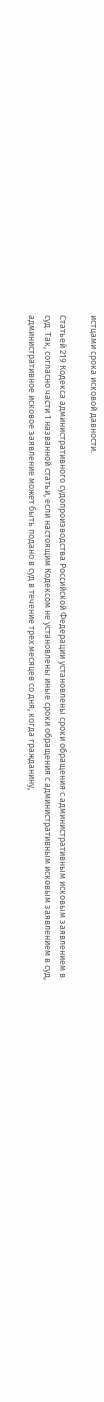истцами срока исковой давности.

Статьей 219 Кодекса административного судопроизводства Российской Федерации установлены сроки обращения с административным исковым заявлением в суд. Так, согласно части 1 названной статьи, если настоящим Кодексом не установлены иные сроки обращения с административным исковым заявлением в суд, административное исковое заявление может быть подано в суд в течение трех месяцев со дня, когда гражданину,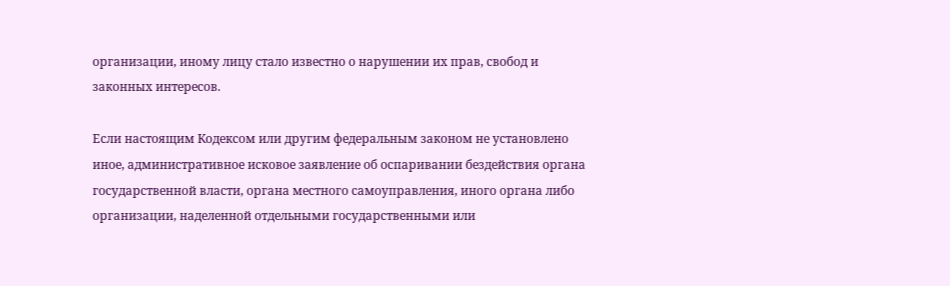организации, иному лицу стало известно о нарушении их прав, свобод и законных интересов.

Если настоящим Кодексом или другим федеральным законом не установлено иное, административное исковое заявление об оспаривании бездействия органа государственной власти, органа местного самоуправления, иного органа либо организации, наделенной отдельными государственными или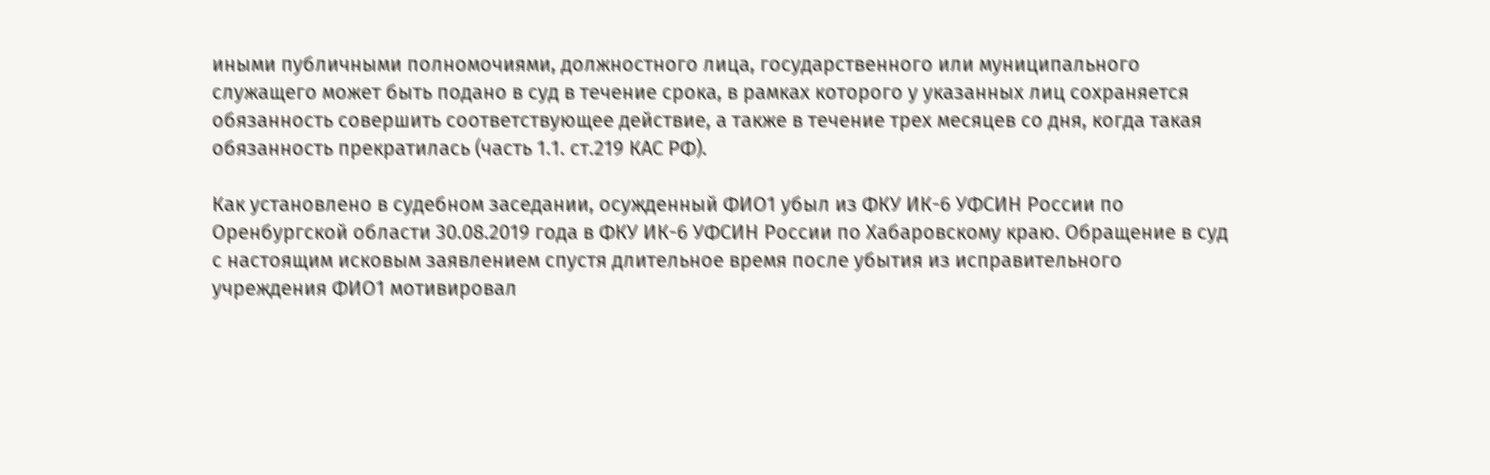иными публичными полномочиями, должностного лица, государственного или муниципального служащего может быть подано в суд в течение срока, в рамках которого у указанных лиц сохраняется обязанность совершить соответствующее действие, а также в течение трех месяцев со дня, когда такая обязанность прекратилась (часть 1.1. ст.219 КАС РФ).

Как установлено в судебном заседании, осужденный ФИО1 убыл из ФКУ ИК-6 УФСИН России по Оренбургской области 30.08.2019 года в ФКУ ИК-6 УФСИН России по Хабаровскому краю. Обращение в суд с настоящим исковым заявлением спустя длительное время после убытия из исправительного учреждения ФИО1 мотивировал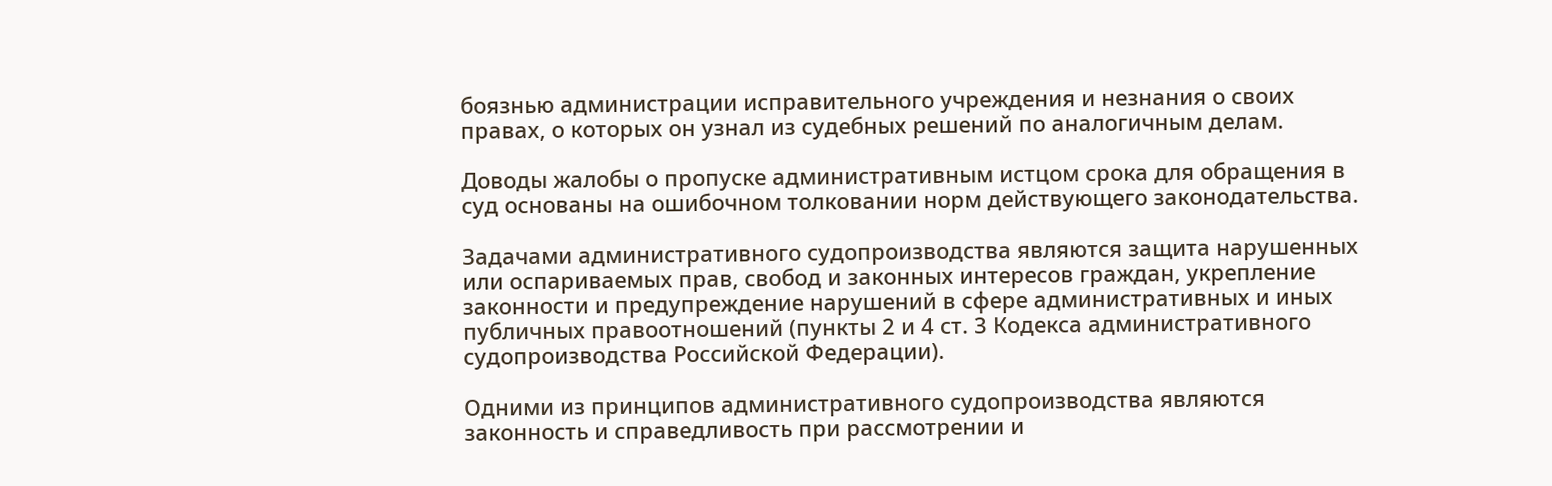боязнью администрации исправительного учреждения и незнания о своих правах, о которых он узнал из судебных решений по аналогичным делам.

Доводы жалобы о пропуске административным истцом срока для обращения в суд основаны на ошибочном толковании норм действующего законодательства.

Задачами административного судопроизводства являются защита нарушенных или оспариваемых прав, свобод и законных интересов граждан, укрепление законности и предупреждение нарушений в сфере административных и иных публичных правоотношений (пункты 2 и 4 ст. 3 Кодекса административного судопроизводства Российской Федерации).

Одними из принципов административного судопроизводства являются законность и справедливость при рассмотрении и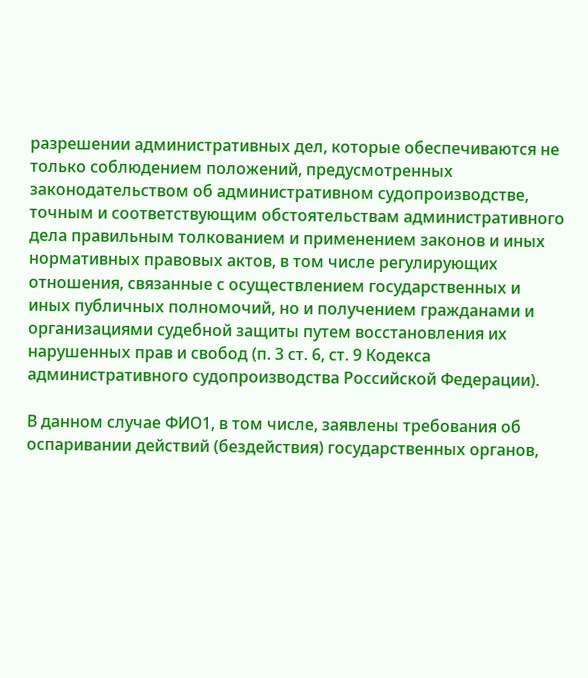разрешении административных дел, которые обеспечиваются не только соблюдением положений, предусмотренных законодательством об административном судопроизводстве, точным и соответствующим обстоятельствам административного дела правильным толкованием и применением законов и иных нормативных правовых актов, в том числе регулирующих отношения, связанные с осуществлением государственных и иных публичных полномочий, но и получением гражданами и организациями судебной защиты путем восстановления их нарушенных прав и свобод (п. 3 ст. 6, ст. 9 Кодекса административного судопроизводства Российской Федерации).

В данном случае ФИО1, в том числе, заявлены требования об оспаривании действий (бездействия) государственных органов,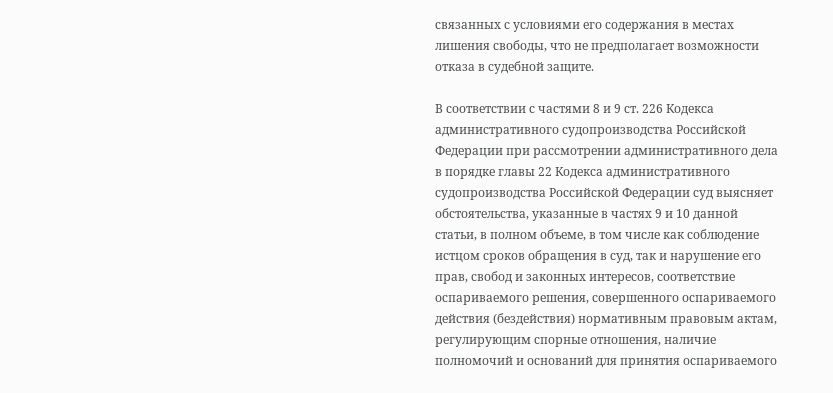связанных с условиями его содержания в местах лишения свободы, что не предполагает возможности отказа в судебной защите.

В соответствии с частями 8 и 9 ст. 226 Кодекса административного судопроизводства Российской Федерации при рассмотрении административного дела в порядке главы 22 Кодекса административного судопроизводства Российской Федерации суд выясняет обстоятельства, указанные в частях 9 и 10 данной статьи, в полном объеме, в том числе как соблюдение истцом сроков обращения в суд, так и нарушение его прав, свобод и законных интересов, соответствие оспариваемого решения, совершенного оспариваемого действия (бездействия) нормативным правовым актам, регулирующим спорные отношения, наличие полномочий и оснований для принятия оспариваемого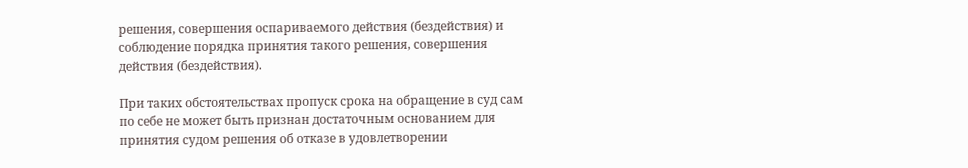решения, совершения оспариваемого действия (бездействия) и соблюдение порядка принятия такого решения, совершения действия (бездействия).

При таких обстоятельствах пропуск срока на обращение в суд сам по себе не может быть признан достаточным основанием для принятия судом решения об отказе в удовлетворении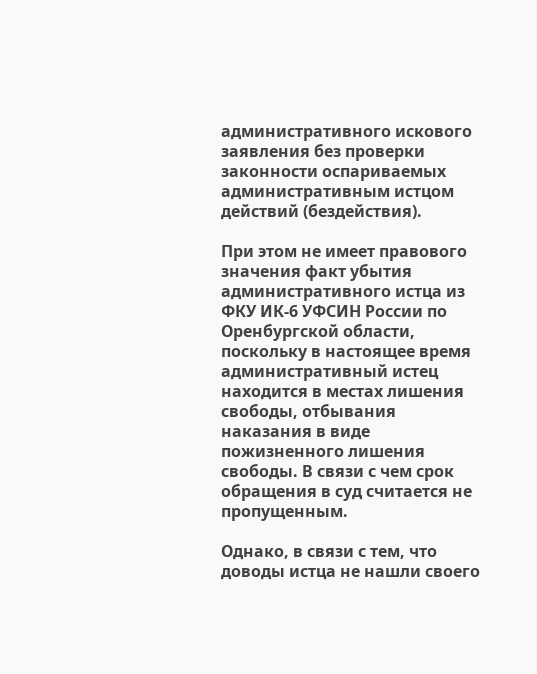административного искового заявления без проверки законности оспариваемых административным истцом действий (бездействия).

При этом не имеет правового значения факт убытия административного истца из ФКУ ИК-6 УФСИН России по Оренбургской области, поскольку в настоящее время административный истец находится в местах лишения свободы, отбывания наказания в виде пожизненного лишения свободы. В связи с чем срок обращения в суд считается не пропущенным.

Однако, в связи с тем, что доводы истца не нашли своего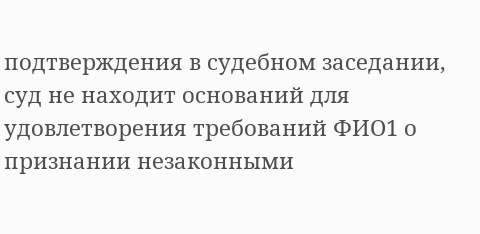подтверждения в судебном заседании, суд не находит оснований для удовлетворения требований ФИО1 о признании незаконными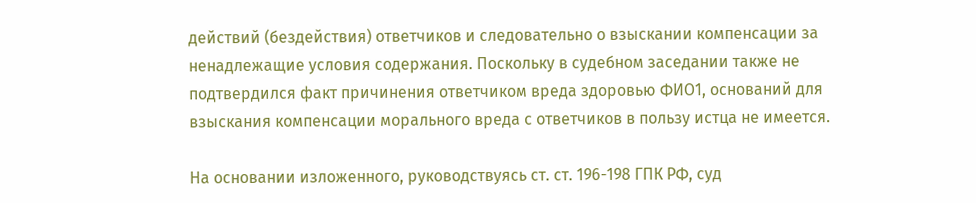действий (бездействия) ответчиков и следовательно о взыскании компенсации за ненадлежащие условия содержания. Поскольку в судебном заседании также не подтвердился факт причинения ответчиком вреда здоровью ФИО1, оснований для взыскания компенсации морального вреда с ответчиков в пользу истца не имеется.

На основании изложенного, руководствуясь ст. ст. 196-198 ГПК РФ, суд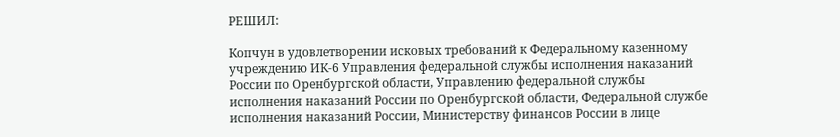РЕШИЛ:

Копчун в удовлетворении исковых требований к Федеральному казенному учреждению ИК-6 Управления федеральной службы исполнения наказаний России по Оренбургской области, Управлению федеральной службы исполнения наказаний России по Оренбургской области, Федеральной службе исполнения наказаний России, Министерству финансов России в лице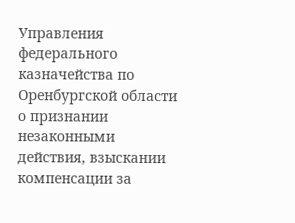Управления федерального казначейства по Оренбургской области о признании незаконными действия, взыскании компенсации за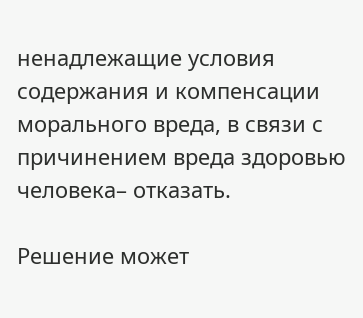ненадлежащие условия содержания и компенсации морального вреда, в связи с причинением вреда здоровью человека– отказать.

Решение может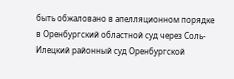быть обжаловано в апелляционном порядке в Оренбургский областной суд через Соль-Илецкий районный суд Оренбургской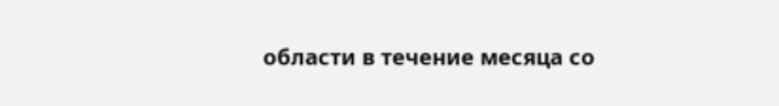области в течение месяца со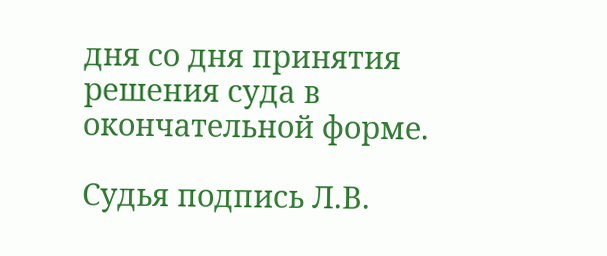дня со дня принятия решения суда в окончательной форме.

Судья подпись Л.В.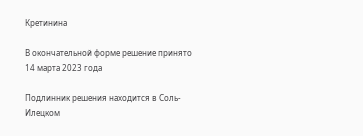Кретинина

В окончательной форме решение принято 14 марта 2023 года

Подлинник решения находится в Соль-Илецком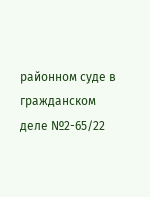районном суде в гражданском деле №2-65/22